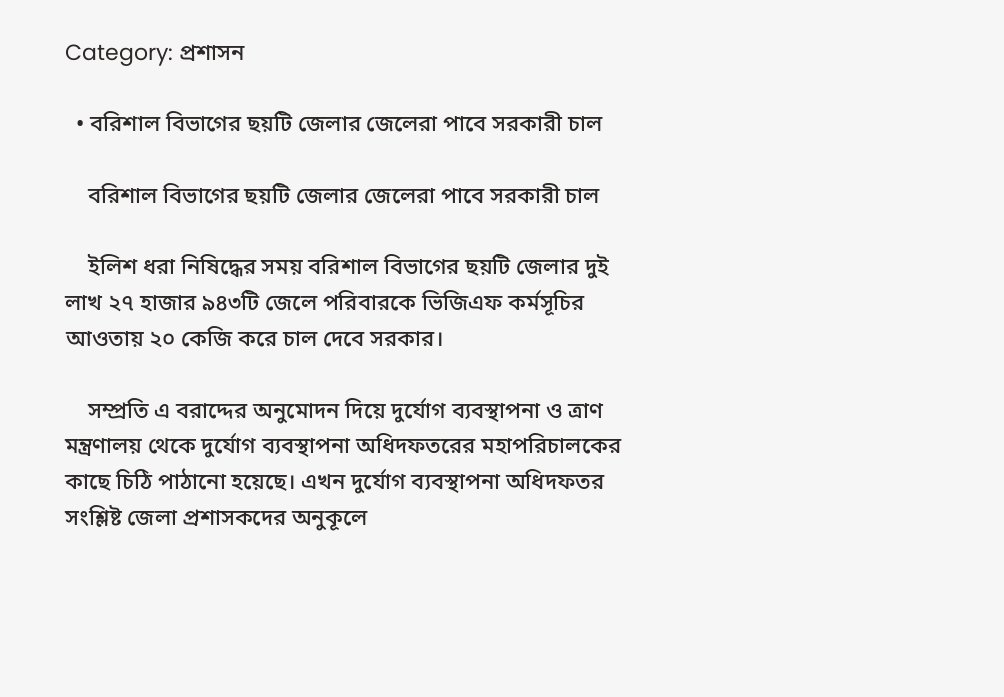Category: প্রশাসন

  • বরিশাল বিভাগের ছয়টি জেলার জেলেরা পাবে সরকারী চাল

    বরিশাল বিভাগের ছয়টি জেলার জেলেরা পাবে সরকারী চাল

    ইলিশ ধরা নিষিদ্ধের সময় বরিশাল বিভাগের ছয়টি জেলার দুই লাখ ২৭ হাজার ৯৪৩টি জেলে পরিবারকে ভিজিএফ কর্মসূচির আওতায় ২০ কেজি করে চাল দেবে সরকার।

    সম্প্রতি এ বরাদ্দের অনুমোদন দিয়ে দুর্যোগ ব্যবস্থাপনা ও ত্রাণ মন্ত্রণালয় থেকে দুর্যোগ ব্যবস্থাপনা অধিদফতরের মহাপরিচালকের কাছে চিঠি পাঠানো হয়েছে। এখন দুর্যোগ ব্যবস্থাপনা অধিদফতর সংশ্লিষ্ট জেলা প্রশাসকদের অনুকূলে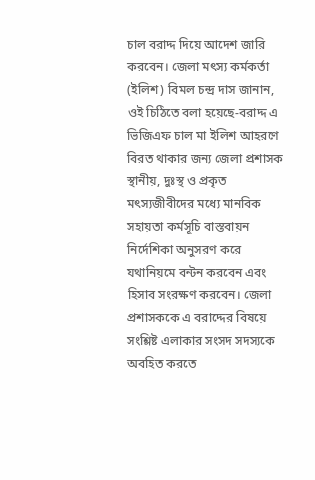চাল বরাদ্দ দিয়ে আদেশ জারি করবেন। জেলা মৎস্য কর্মকর্তা (ইলিশ) বিমল চন্দ্র দাস জানান, ওই চিঠিতে বলা হয়েছে-বরাদ্দ এ ভিজিএফ চাল মা ইলিশ আহরণে বিরত থাকার জন্য জেলা প্রশাসক স্থানীয়, দুঃস্থ ও প্রকৃত মৎস্যজীবীদের মধ্যে মানবিক সহায়তা কর্মসূচি বাস্তবায়ন নির্দেশিকা অনুসরণ করে যথানিয়মে বন্টন করবেন এবং হিসাব সংরক্ষণ করবেন। জেলা প্রশাসককে এ বরাদ্দের বিষয়ে সংশ্লিষ্ট এলাকার সংসদ সদস্যকে অবহিত করতে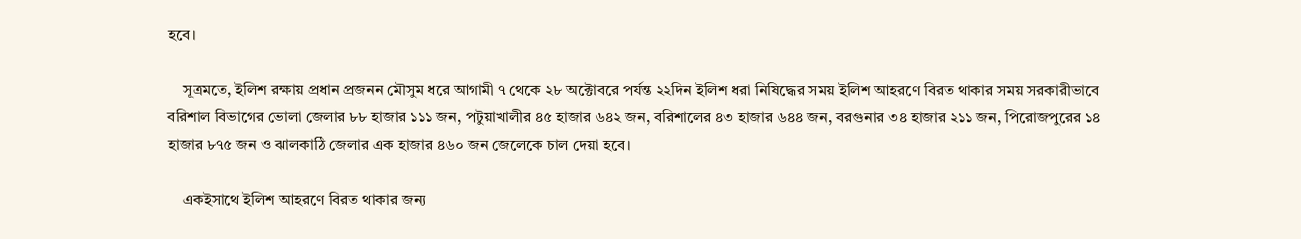হবে।

    সূত্রমতে, ইলিশ রক্ষায় প্রধান প্রজনন মৌসুম ধরে আগামী ৭ থেকে ২৮ অক্টোবরে পর্যন্ত ২২দিন ইলিশ ধরা নিষিদ্ধের সময় ইলিশ আহরণে বিরত থাকার সময় সরকারীভাবে বরিশাল বিভাগের ভোলা জেলার ৮৮ হাজার ১১১ জন, পটুয়াখালীর ৪৫ হাজার ৬৪২ জন, বরিশালের ৪৩ হাজার ৬৪৪ জন, বরগুনার ৩৪ হাজার ২১১ জন, পিরোজপুরের ১৪ হাজার ৮৭৫ জন ও ঝালকাঠি জেলার এক হাজার ৪৬০ জন জেলেকে চাল দেয়া হবে।

    একইসাথে ইলিশ আহরণে বিরত থাকার জন্য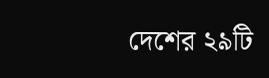দেশের ২৯টি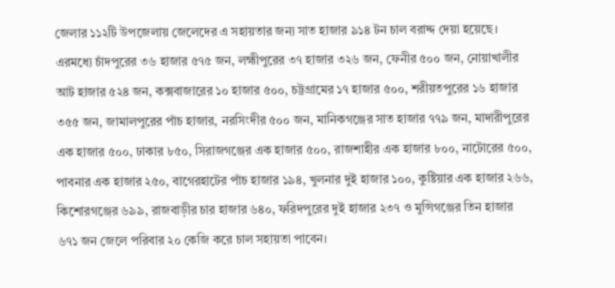জেলার ১১২টি উপজেলায় জেলেদের এ সহায়তার জন্য সাত হাজার ৯১৪ টন চাল বরাদ্দ দেয়া হয়েছে। এরমধ্যে চাঁদপুরের ৩৬ হাজার ৫৭৫ জন, লহ্মীপুরের ৩৭ হাজার ৩২৬ জন, ফেনীর ৫০০ জন, নোয়াখালীর আট হাজার ৫২৪ জন, কক্সবাজারের ১০ হাজার ৫০০, চট্টগ্রামের ১৭ হাজার ৫০০, শরীয়তপুরের ১৬ হাজার ৩৫৫ জন, জামালপুরের পাঁচ হাজার, নরসিংদীর ৫০০ জন, মানিকগঞ্জের সাত হাজার ৭৭৯ জন, মাদারীপুরের এক হাজার ৫০০, ঢাকার ৮৫০, সিরাজগঞ্জের এক হাজার ৫০০, রাজশাহীর এক হাজার ৮০০, নাটোরের ৫০০, পাবনার এক হাজার ২৫০, বাগেরহাটের পাঁচ হাজার ১৯৪, খুলনার দুই হাজার ১০০, কুষ্টিয়ার এক হাজার ২৬৬, কিশোরগঞ্জের ৬৯৯, রাজবাড়ীর চার হাজার ৬৪০, ফরিদপুরের দুই হাজার ২৩৭ ও মুন্সিগঞ্জের তিন হাজার ৬৭১ জন জেলে পরিবার ২০ কেজি করে চাল সহায়তা পাবেন।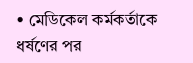• মেডিকেল কর্মকর্তাকে ধর্ষণের পর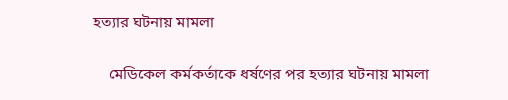হত্যার ঘটনায় মামলা

    মেডিকেল কর্মকর্তাকে ধর্ষণের পর হত্যার ঘটনায় মামলা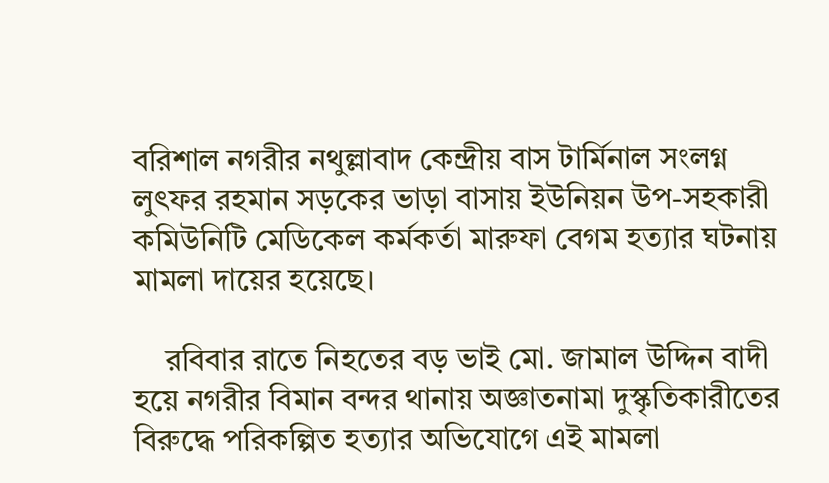বরিশাল নগরীর নথুল্লাবাদ কেন্দ্রীয় বাস টার্মিনাল সংলগ্ন লুৎফর রহমান সড়কের ভাড়া বাসায় ইউনিয়ন উপ-সহকারী কমিউনিটি মেডিকেল কর্মকর্তা মারুফা বেগম হত্যার ঘটনায় মামলা দায়ের হয়েছে।

    রবিবার রাতে নিহতের বড় ভাই মো. জামাল উদ্দিন বাদী হয়ে নগরীর বিমান বন্দর থানায় অজ্ঞাতনামা দুস্কৃতিকারীতের বিরুদ্ধে পরিকল্পিত হত্যার অভিযোগে এই মামলা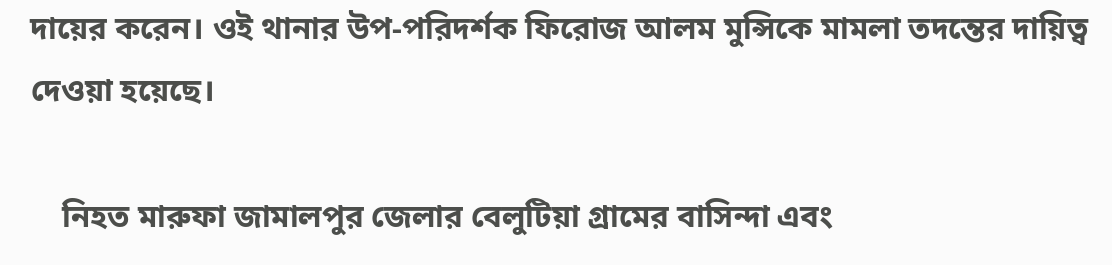দায়ের করেন। ওই থানার উপ-পরিদর্শক ফিরোজ আলম মুন্সিকে মামলা তদন্তের দায়িত্ব দেওয়া হয়েছে।

    নিহত মারুফা জামালপুর জেলার বেলুটিয়া গ্রামের বাসিন্দা এবং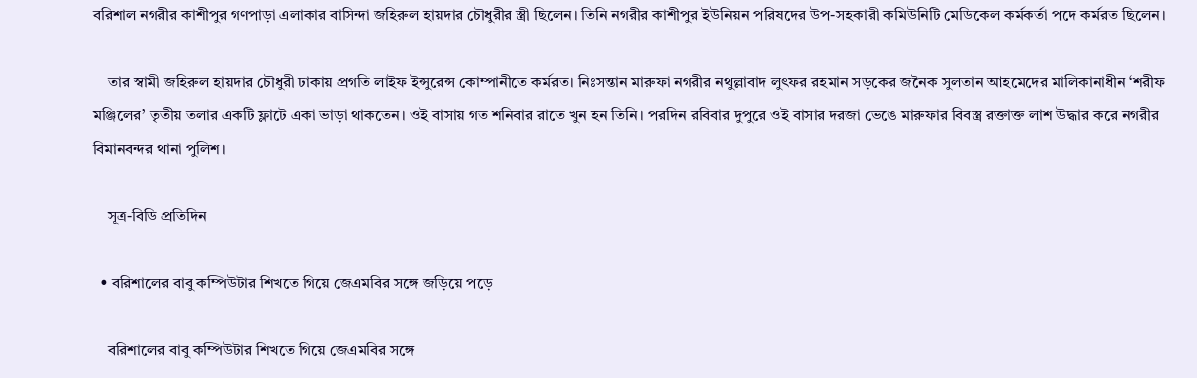বরিশাল নগরীর কাশীপুর গণপাড়া এলাকার বাসিন্দা জহিরুল হায়দার চৌধুরীর স্ত্রী ছিলেন। তিনি নগরীর কাশীপুর ইউনিয়ন পরিষদের উপ-সহকারী কমিউনিটি মেডিকেল কর্মকর্তা পদে কর্মরত ছিলেন।

    তার স্বামী জহিরুল হায়দার চৌধুরী ঢাকায় প্রগতি লাইফ ইন্সুরেন্স কোম্পানীতে কর্মরত। নিঃসন্তান মারুফা নগরীর নথুল্লাবাদ লুৎফর রহমান সড়কের জনৈক সুলতান আহমেদের মালিকানাধীন ‘শরীফ মঞ্জিলের’ তৃতীয় তলার একটি ফ্লাটে একা ভাড়া থাকতেন। ওই বাসায় গত শনিবার রাতে খুন হন তিনি। পরদিন রবিবার দুপুরে ওই বাসার দরজা ভেঙে মারুফার বিবস্ত্র রক্তাক্ত লাশ উদ্ধার করে নগরীর বিমানবন্দর থানা পুলিশ।

    সূত্র-বিডি প্রতিদিন

  • বরিশালের বাবু কম্পিউটার শিখতে গিয়ে জেএমবির সঙ্গে জড়িয়ে পড়ে

    বরিশালের বাবু কম্পিউটার শিখতে গিয়ে জেএমবির সঙ্গে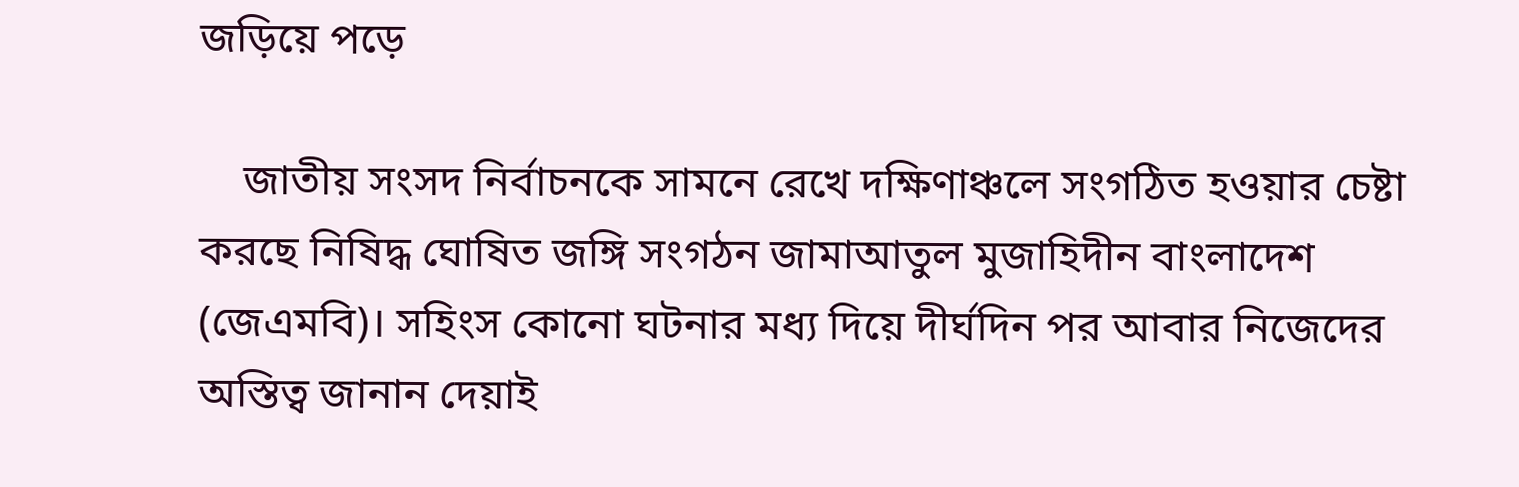জড়িয়ে পড়ে

    জাতীয় সংসদ নির্বাচনকে সামনে রেখে দক্ষিণাঞ্চলে সংগঠিত হওয়ার চেষ্টা করছে নিষিদ্ধ ঘোষিত জঙ্গি সংগঠন জামাআতুল মুজাহিদীন বাংলাদেশ (জেএমবি)। সহিংস কোনো ঘটনার মধ্য দিয়ে দীর্ঘদিন পর আবার নিজেদের অস্তিত্ব জানান দেয়াই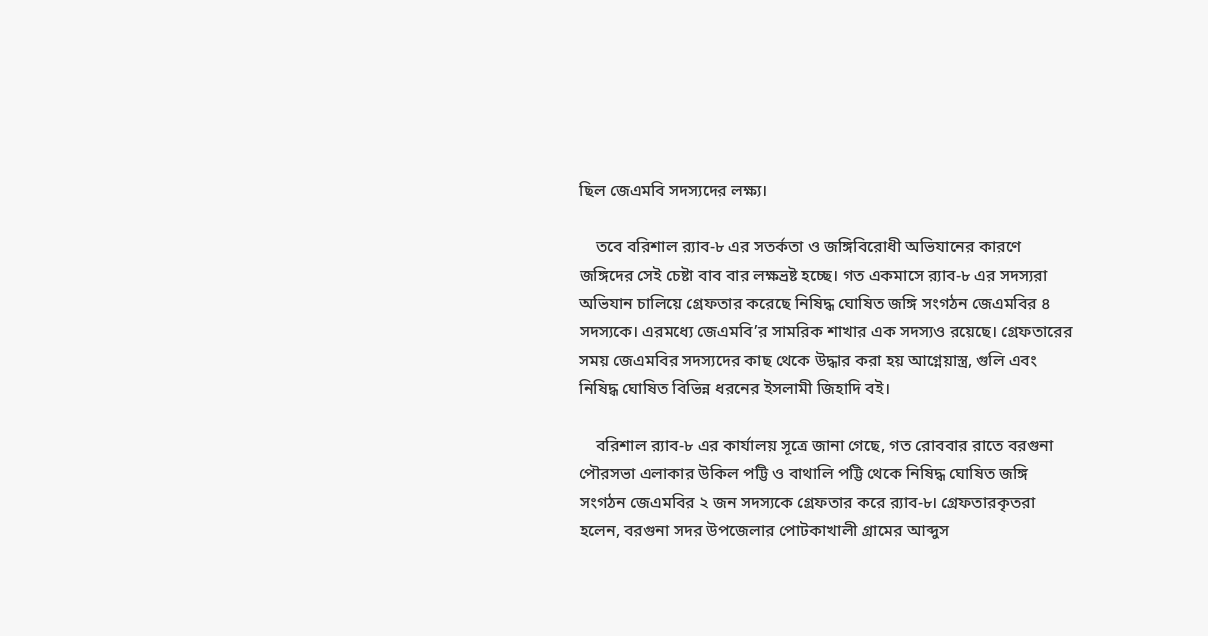ছিল জেএমবি সদস্যদের লক্ষ্য।

    তবে বরিশাল র‌্যাব-৮ এর সতর্কতা ও জঙ্গিবিরোধী অভিযানের কারণে জঙ্গিদের সেই চেষ্টা বাব বার লক্ষভ্রষ্ট হচ্ছে। গত একমাসে র‌্যাব-৮ এর সদস্যরা অভিযান চালিয়ে গ্রেফতার করেছে নিষিদ্ধ ঘোষিত জঙ্গি সংগঠন জেএমবির ৪ সদস্যকে। এরমধ্যে জেএমবি’র সামরিক শাখার এক সদস্যও রয়েছে। গ্রেফতারের সময় জেএমবির সদস্যদের কাছ থেকে উদ্ধার করা হয় আগ্নেয়াস্ত্র, গুলি এবং নিষিদ্ধ ঘোষিত বিভিন্ন ধরনের ইসলামী জিহাদি বই।

    বরিশাল র‌্যাব-৮ এর কার্যালয় সূত্রে জানা গেছে, গত রোববার রাতে বরগুনা পৌরসভা এলাকার উকিল পট্টি ও বাথালি পট্টি থেকে নিষিদ্ধ ঘোষিত জঙ্গি সংগঠন জেএমবির ২ জন সদস্যকে গ্রেফতার করে র‌্যাব-৮। গ্রেফতারকৃতরা হলেন, বরগুনা সদর উপজেলার পোটকাখালী গ্রামের আব্দুস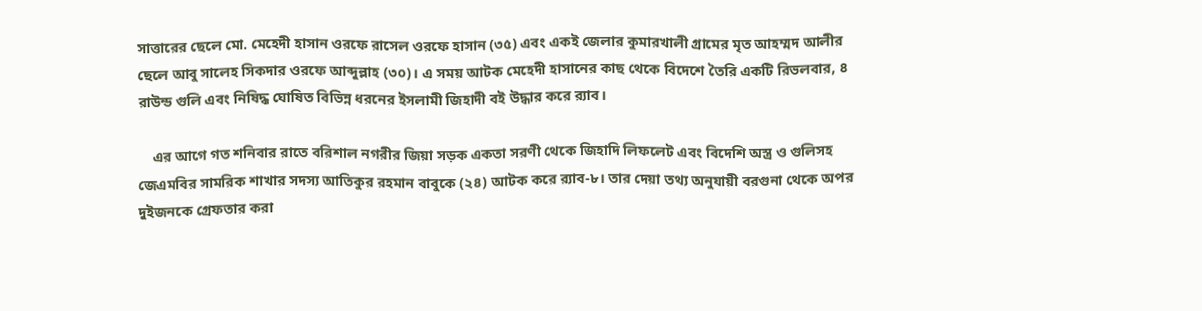সাত্তারের ছেলে মো. মেহেদী হাসান ওরফে রাসেল ওরফে হাসান (৩৫) এবং একই জেলার কুমারখালী গ্রামের মৃত আহম্মদ আলীর ছেলে আবু সালেহ সিকদার ওরফে আব্দুল্লাহ (৩০)। এ সময় আটক মেহেদী হাসানের কাছ থেকে বিদেশে তৈরি একটি রিভলবার, ৪ রাউন্ড গুলি এবং নিষিদ্ধ ঘোষিত বিভিন্ন ধরনের ইসলামী জিহাদী বই উদ্ধার করে র‌্যাব।

    এর আগে গত শনিবার রাতে বরিশাল নগরীর জিয়া সড়ক একতা সরণী থেকে জিহাদি লিফলেট এবং বিদেশি অস্ত্র ও গুলিসহ জেএমবির সামরিক শাখার সদস্য আতিকুর রহমান বাবুকে (২৪) আটক করে র‌্যাব-৮। তার দেয়া তথ্য অনুযায়ী বরগুনা থেকে অপর দুইজনকে গ্রেফতার করা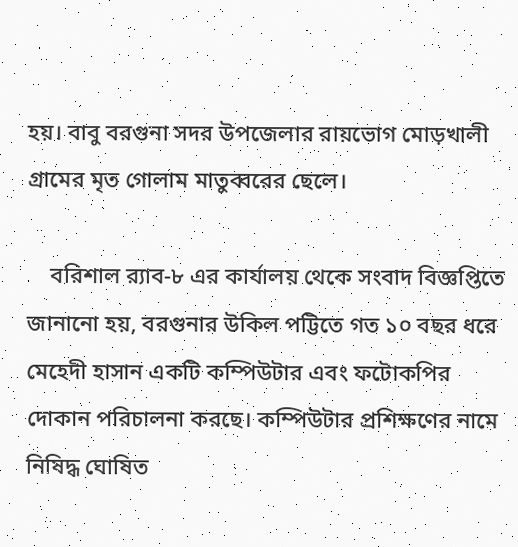হয়। বাবু বরগুনা সদর উপজেলার রায়ভোগ মোড়খালী গ্রামের মৃত গোলাম মাতুব্বরের ছেলে।

    বরিশাল র‌্যাব-৮ এর কার্যালয় থেকে সংবাদ বিজ্ঞপ্তিতে জানানো হয়, বরগুনার উকিল পট্টিতে গত ১০ বছর ধরে মেহেদী হাসান একটি কম্পিউটার এবং ফটোকপির দোকান পরিচালনা করছে। কম্পিউটার প্রশিক্ষণের নামে নিষিদ্ধ ঘোষিত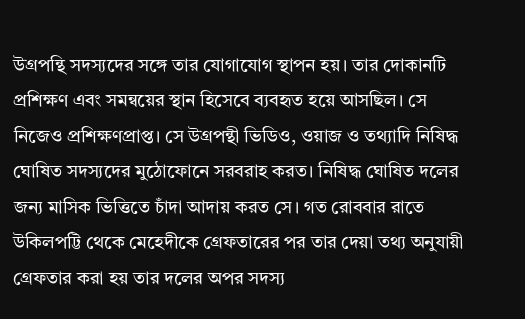উগ্রপন্থি সদস্যদের সঙ্গে তার যোগাযোগ স্থাপন হয়। তার দোকানটি প্রশিক্ষণ এবং সমন্বয়ের স্থান হিসেবে ব্যবহৃত হয়ে আসছিল। সে নিজেও প্রশিক্ষণপ্রাপ্ত। সে উগ্রপন্থী ভিডিও, ওয়াজ ও তথ্যাদি নিষিদ্ধ ঘোষিত সদস্যদের মুঠোফোনে সরবরাহ করত। নিষিদ্ধ ঘোষিত দলের জন্য মাসিক ভিত্তিতে চাঁদা আদায় করত সে। গত রোববার রাতে উকিলপট্টি থেকে মেহেদীকে গ্রেফতারের পর তার দেয়া তথ্য অনুযায়ী গ্রেফতার করা হয় তার দলের অপর সদস্য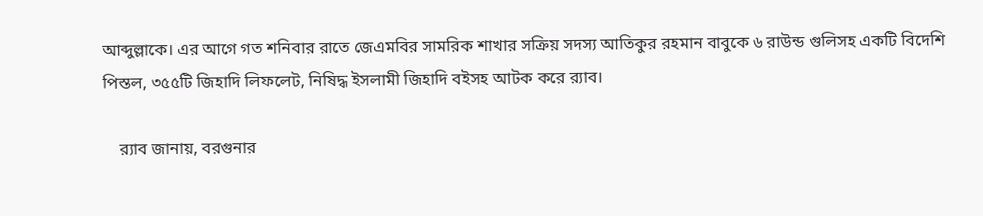আব্দুল্লাকে। এর আগে গত শনিবার রাতে জেএমবির সামরিক শাখার সক্রিয় সদস্য আতিকুর রহমান বাবুকে ৬ রাউন্ড গুলিসহ একটি বিদেশি পিস্তল, ৩৫৫টি জিহাদি লিফলেট, নিষিদ্ধ ইসলামী জিহাদি বইসহ আটক করে র‌্যাব।

    র‌্যাব জানায়, বরগুনার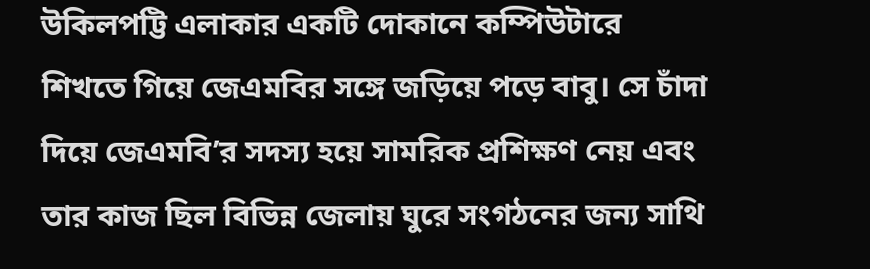উকিলপট্টি এলাকার একটি দোকানে কম্পিউটারে শিখতে গিয়ে জেএমবির সঙ্গে জড়িয়ে পড়ে বাবু। সে চাঁদা দিয়ে জেএমবি’র সদস্য হয়ে সামরিক প্রশিক্ষণ নেয় এবং তার কাজ ছিল বিভিন্ন জেলায় ঘুরে সংগঠনের জন্য সাথি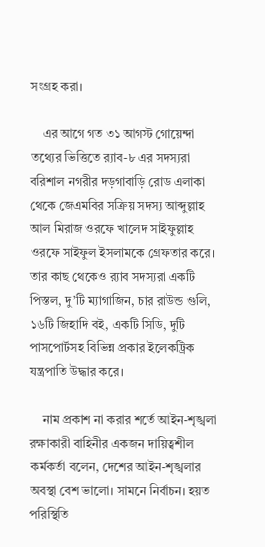সংগ্রহ করা।

    এর আগে গত ৩১ আগস্ট গোয়েন্দা তথ্যের ভিত্তিতে র‌্যাব-৮ এর সদস্যরা বরিশাল নগরীর দড়গাবাড়ি রোড এলাকা থেকে জেএমবির সক্রিয় সদস্য আব্দুল্লাহ আল মিরাজ ওরফে খালেদ সাইফুল্লাহ ওরফে সাইফুল ইসলামকে গ্রেফতার করে। তার কাছ থেকেও র‌্যাব সদস্যরা একটি পিস্তল, দু’টি ম্যাগাজিন, চার রাউন্ড গুলি, ১৬টি জিহাদি বই, একটি সিডি, দুটি পাসপোর্টসহ বিভিন্ন প্রকার ইলেকট্রিক যন্ত্রপাতি উদ্ধার করে।

    নাম প্রকাশ না করার শর্তে আইন-শৃঙ্খলা রক্ষাকারী বাহিনীর একজন দায়িত্বশীল কর্মকর্তা বলেন, দেশের আইন-শৃঙ্খলার অবস্থা বেশ ভালো। সামনে নির্বাচন। হয়ত পরিস্থিতি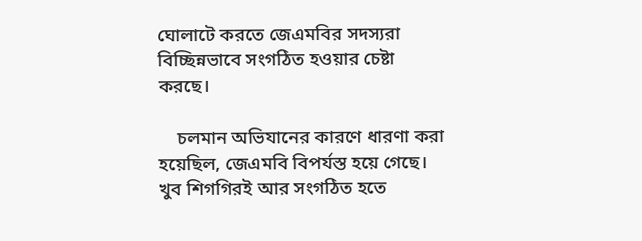ঘোলাটে করতে জেএমবির সদস্যরা বিচ্ছিন্নভাবে সংগঠিত হওয়ার চেষ্টা করছে।

    চলমান অভিযানের কারণে ধারণা করা হয়েছিল, জেএমবি বিপর্যস্ত হয়ে গেছে। খুব শিগগিরই আর সংগঠিত হতে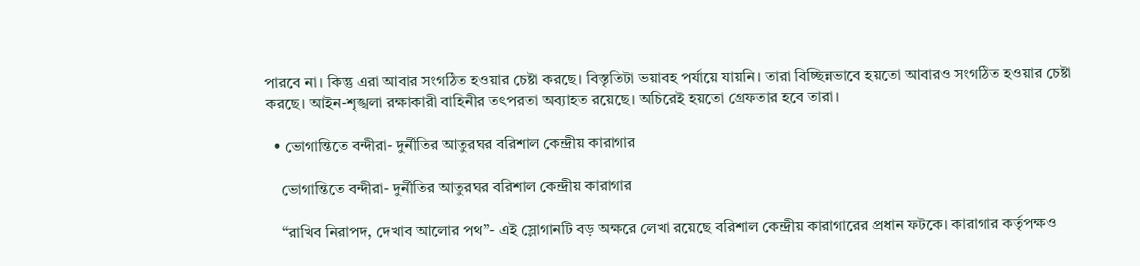পারবে না। কিন্তু এরা আবার সংগঠিত হওয়ার চেষ্টা করছে। বিস্তৃতিটা ভয়াবহ পর্যায়ে যায়নি। তারা বিচ্ছিন্নভাবে হয়তো আবারও সংগঠিত হওয়ার চেষ্টা করছে। আইন-শৃঙ্খলা রক্ষাকারী বাহিনীর তৎপরতা অব্যাহত রয়েছে। অচিরেই হয়তো গ্রেফতার হবে তারা।

  • ভোগান্তিতে বন্দীরা- দুর্নীতির আতুরঘর বরিশাল কেন্দ্রীয় কারাগার

    ভোগান্তিতে বন্দীরা- দুর্নীতির আতুরঘর বরিশাল কেন্দ্রীয় কারাগার

    “রাখিব নিরাপদ, দেখাব আলোর পথ”- এই স্লোগানটি বড় অক্ষরে লেখা রয়েছে বরিশাল কেন্দ্রীয় কারাগারের প্রধান ফটকে। কারাগার কর্তৃপক্ষও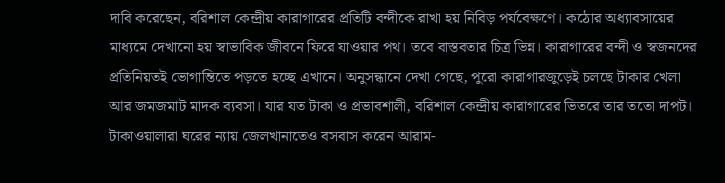দাবি করেছেন, বরিশাল কেন্দ্রীয় কারাগারের প্রতিটি বন্দীকে রাখা হয় নিবিড় পর্যবেক্ষণে। কঠোর অধ্যাবসায়ের মাধ্যমে দেখানো হয় স্বাভাবিক জীবনে ফিরে যাওয়ার পথ। তবে বাস্তবতার চিত্র ভিন্ন। কারাগারের বন্দী ও স্বজনদের প্রতিনিয়তই ভোগান্তিতে পড়তে হচ্ছে এখানে। অনুসন্ধানে দেখা গেছে, পুরো কারাগারজুড়েই চলছে টাকার খেলা আর জমজমাট মাদক ব্যবসা। যার যত টাকা ও প্রভাবশালী, বরিশাল কেন্দ্রীয় কারাগারের ভিতরে তার ততো দাপট। টাকাওয়ালারা ঘরের ন্যায় জেলখানাতেও বসবাস করেন আরাম-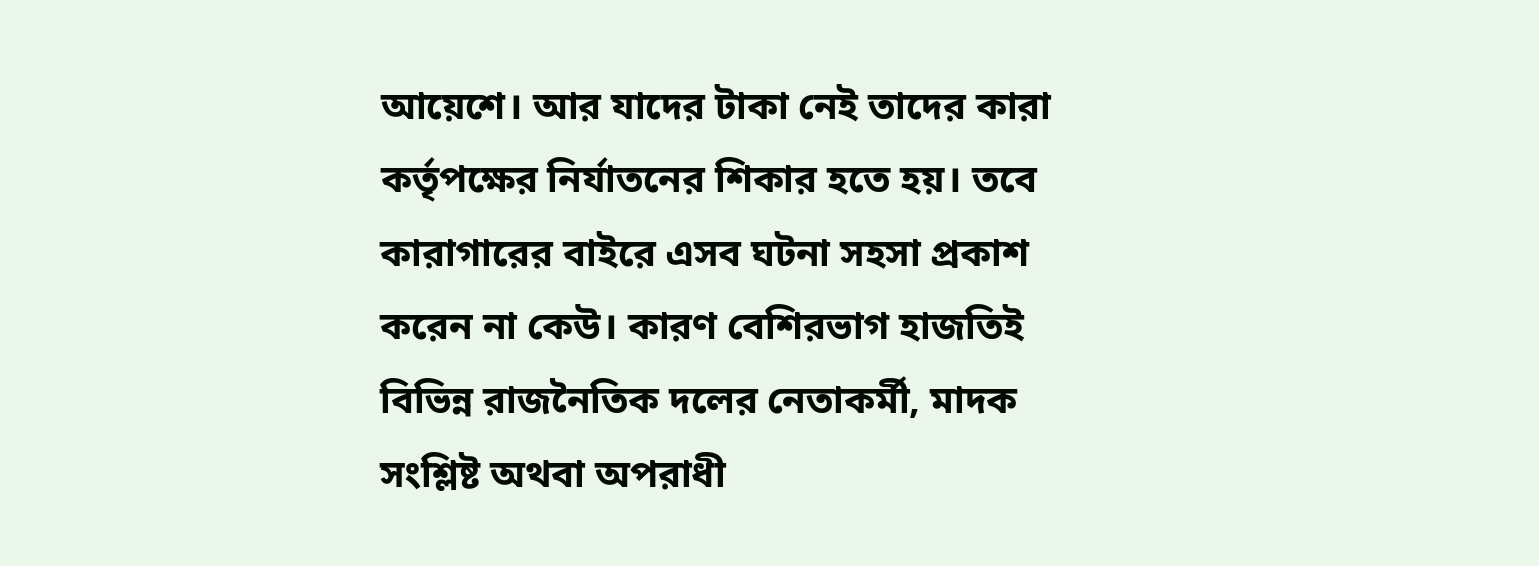আয়েশে। আর যাদের টাকা নেই তাদের কারা কর্তৃপক্ষের নির্যাতনের শিকার হতে হয়। তবে কারাগারের বাইরে এসব ঘটনা সহসা প্রকাশ করেন না কেউ। কারণ বেশিরভাগ হাজতিই বিভিন্ন রাজনৈতিক দলের নেতাকর্মী, মাদক সংশ্লিষ্ট অথবা অপরাধী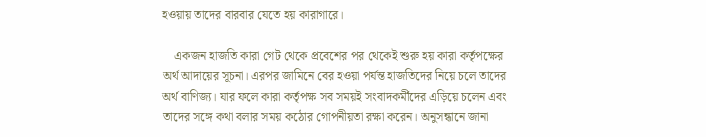হওয়ায় তাদের বারবার যেতে হয় কারাগারে।

    একজন হাজতি কারা গেট থেকে প্রবেশের পর থেকেই শুরু হয় কারা কর্তৃপক্ষের অর্থ আদায়ের সূচনা। এরপর জামিনে বের হওয়া পর্যন্ত হাজতিদের নিয়ে চলে তাদের অর্থ বাণিজ্য। যার ফলে কারা কর্তৃপক্ষ সব সময়ই সংবাদকর্মীদের এড়িয়ে চলেন এবং তাদের সঙ্গে কথা বলার সময় কঠোর গোপনীয়তা রক্ষা করেন। অনুসন্ধানে জানা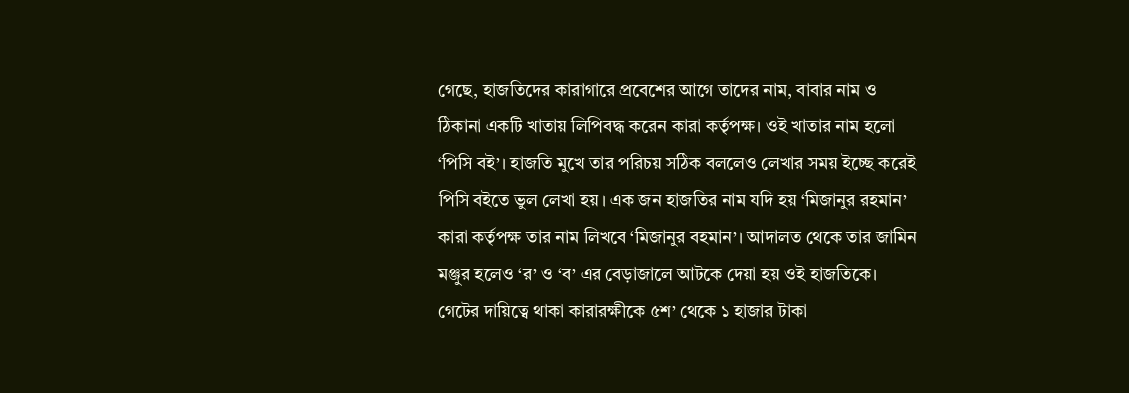গেছে, হাজতিদের কারাগারে প্রবেশের আগে তাদের নাম, বাবার নাম ও ঠিকানা একটি খাতায় লিপিবদ্ধ করেন কারা কর্তৃপক্ষ। ওই খাতার নাম হলো ‘পিসি বই’। হাজতি মুখে তার পরিচয় সঠিক বললেও লেখার সময় ইচ্ছে করেই পিসি বইতে ভুল লেখা হয়। এক জন হাজতির নাম যদি হয় ‘মিজানুর রহমান’ কারা কর্তৃপক্ষ তার নাম লিখবে ‘মিজানুর বহমান’। আদালত থেকে তার জামিন মঞ্জুর হলেও ‘র’ ও ‘ব’ এর বেড়াজালে আটকে দেয়া হয় ওই হাজতিকে। গেটের দায়িত্বে থাকা কারারক্ষীকে ৫শ’ থেকে ১ হাজার টাকা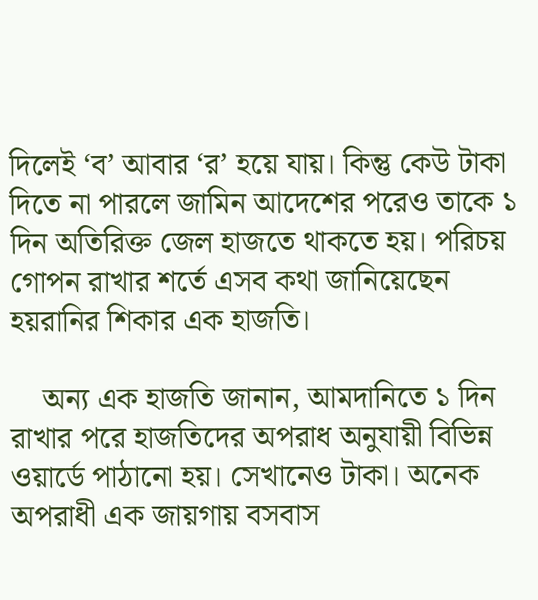দিলেই ‘ব’ আবার ‘র’ হয়ে যায়। কিন্তু কেউ টাকা দিতে না পারলে জামিন আদেশের পরেও তাকে ১ দিন অতিরিক্ত জেল হাজতে থাকতে হয়। পরিচয় গোপন রাখার শর্তে এসব কথা জানিয়েছেন হয়রানির শিকার এক হাজতি।

    অন্য এক হাজতি জানান, আমদানিতে ১ দিন রাখার পরে হাজতিদের অপরাধ অনুযায়ী বিভিন্ন ওয়ার্ডে পাঠানো হয়। সেখানেও টাকা। অনেক অপরাধী এক জায়গায় বসবাস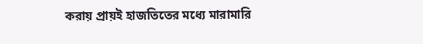করায় প্রায়ই হাজতিতের মধ্যে মারামারি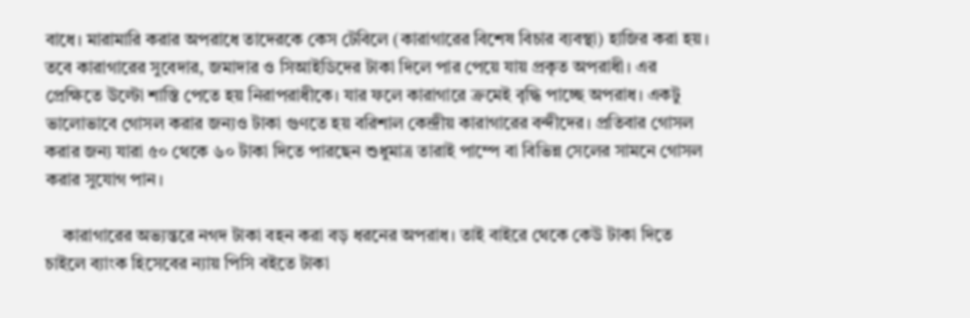বাধে। মারামারি করার অপরাধে তাদেরকে কেস টেবিলে (কারাগারের বিশেষ বিচার ব্যবস্থা) হাজির করা হয়। তবে কারাগারের সুবেদার, জমাদার ও সিআইডিদের টাকা দিলে পার পেয়ে যায় প্রকৃত অপরাধী। এর প্রেক্ষিতে উল্টো শাস্তি পেতে হয় নিরাপরাধীকে। যার ফলে কারাগারে ক্রমেই বৃদ্ধি পাচ্ছে অপরাধ। একটু ভালোভাবে গোসল করার জন্যও টাকা গুণতে হয় বরিশাল কেন্দ্রীয় কারাগারের বন্দীদের। প্রতিবার গোসল করার জন্য যারা ৫০ থেকে ৬০ টাকা দিতে পারছেন শুধুমাত্র তারাই পাম্পে বা বিভিন্ন সেলের সামনে গোসল করার সুযোগ পান।

    কারাগারের অভ্যন্তরে নগদ টাকা বহন করা বড় ধরনের অপরাধ। তাই বাইরে থেকে কেউ টাকা দিতে চাইলে ব্যাংক হিসেবের ন্যায় পিসি বইতে টাকা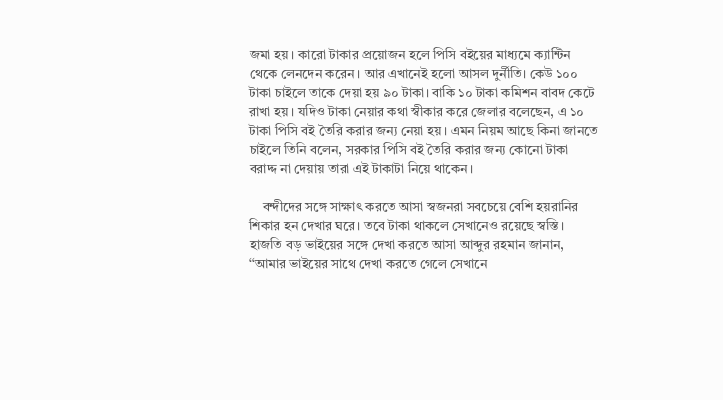জমা হয়। কারো টাকার প্রয়োজন হলে পিসি বইয়ের মাধ্যমে ক্যান্টিন থেকে লেনদেন করেন। আর এখানেই হলো আসল দুর্নীতি। কেউ ১০০ টাকা চাইলে তাকে দেয়া হয় ৯০ টাকা। বাকি ১০ টাকা কমিশন বাবদ কেটে রাখা হয়। যদিও টাকা নেয়ার কথা স্বীকার করে জেলার বলেছেন, এ ১০ টাকা পিসি বই তৈরি করার জন্য নেয়া হয়। এমন নিয়ম আছে কিনা জানতে চাইলে তিনি বলেন, সরকার পিসি বই তৈরি করার জন্য কোনো টাকা বরাদ্দ না দেয়ায় তারা এই টাকাটা নিয়ে থাকেন।

    বন্দীদের সঙ্গে সাক্ষাৎ করতে আসা স্বজনরা সবচেয়ে বেশি হয়রানির শিকার হন দেখার ঘরে। তবে টাকা থাকলে সেখানেও রয়েছে স্বস্তি। হাজতি বড় ভাইয়ের সঙ্গে দেখা করতে আসা আব্দুর রহমান জানান, ‘‘আমার ভাইয়ের সাথে দেখা করতে গেলে সেখানে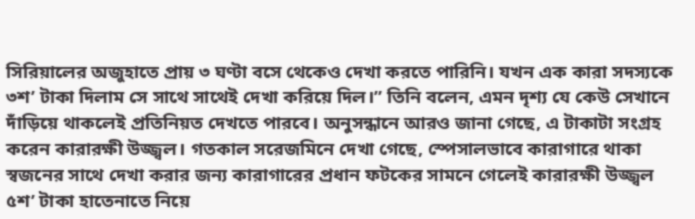সিরিয়ালের অজুহাতে প্রায় ৩ ঘণ্টা বসে থেকেও দেখা করতে পারিনি। যখন এক কারা সদস্যকে ৩শ’ টাকা দিলাম সে সাথে সাথেই দেখা করিয়ে দিল।” তিনি বলেন, এমন দৃশ্য যে কেউ সেখানে দাঁড়িয়ে থাকলেই প্রতিনিয়ত দেখতে পারবে। অনুসন্ধানে আরও জানা গেছে, এ টাকাটা সংগ্রহ করেন কারারক্ষী উজ্জ্বল। গতকাল সরেজমিনে দেখা গেছে, স্পেসালভাবে কারাগারে থাকা স্বজনের সাথে দেখা করার জন্য কারাগারের প্রধান ফটকের সামনে গেলেই কারারক্ষী উজ্জ্বল ৫শ’ টাকা হাতেনাতে নিয়ে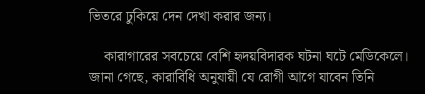ভিতরে ঢুকিয়ে দেন দেখা করার জন্য।

    কারাগারের সবচেয়ে বেশি হৃদয়বিদারক ঘটনা ঘটে মেডিকেলে। জানা গেছে, কারাবিধি অনুযায়ী যে রোগী আগে যাবেন তিনি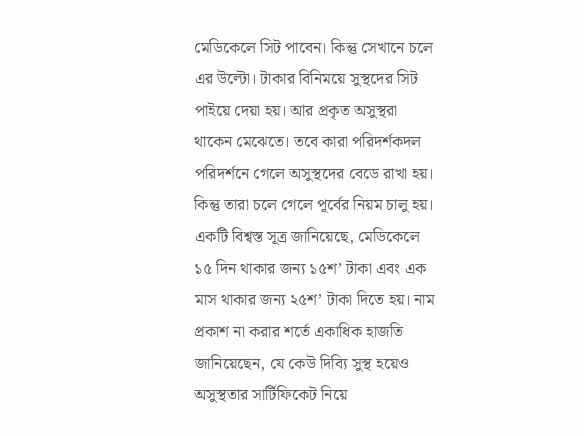মেডিকেলে সিট পাবেন। কিন্তু সেখানে চলে এর উল্টো। টাকার বিনিময়ে সুস্থদের সিট পাইয়ে দেয়া হয়। আর প্রকৃত অসুস্থরা থাকেন মেঝেতে। তবে কারা পরিদর্শকদল পরিদর্শনে গেলে অসুস্থদের বেডে রাখা হয়। কিন্তু তারা চলে গেলে পূর্বের নিয়ম চালু হয়। একটি বিশ্বস্ত সূত্র জানিয়েছে, মেডিকেলে ১৫ দিন থাকার জন্য ১৫শ’ টাকা এবং এক মাস থাকার জন্য ২৫শ’ টাকা দিতে হয়। নাম প্রকাশ না করার শর্তে একাধিক হাজতি জানিয়েছেন, যে কেউ দিব্যি সুস্থ হয়েও অসুস্থতার সার্টিফিকেট নিয়ে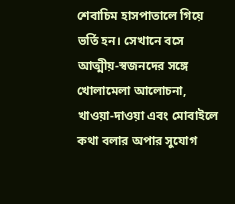শেবাচিম হাসপাতালে গিয়ে ভর্তি হন। সেখানে বসে আত্মীয়-স্বজনদের সঙ্গে খোলামেলা আলোচনা, খাওয়া-দাওয়া এবং মোবাইলে কথা বলার অপার সুযোগ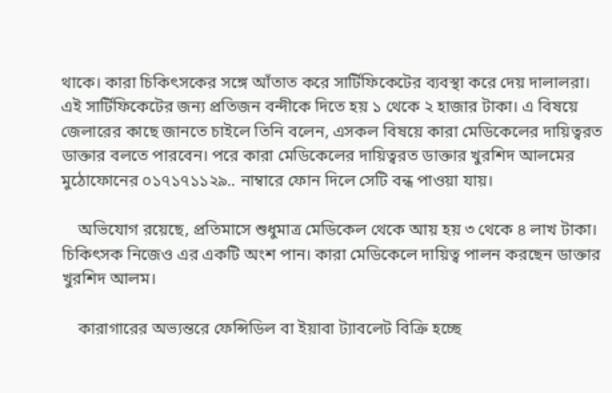থাকে। কারা চিকিৎসকের সঙ্গে আঁতাত করে সার্টিফিকেটের ব্যবস্থা করে দেয় দালালরা। এই সার্টিফিকেটের জন্য প্রতিজন বন্দীকে দিতে হয় ১ থেকে ২ হাজার টাকা। এ বিষয়ে জেলারের কাছে জানতে চাইলে তিনি বলেন, এসকল বিষয়ে কারা মেডিকেলের দায়িত্বরত ডাক্তার বলতে পারবেন। পরে কারা মেডিকেলের দায়িত্বরত ডাক্তার খুরশিদ আলমের মুঠোফোনের ০১৭১৭১১২৯.. নাম্বারে ফোন দিলে সেটি বন্ধ পাওয়া যায়।

    অভিযোগ রয়েছে, প্রতিমাসে শুধুমাত্র মেডিকেল থেকে আয় হয় ৩ থেকে ৪ লাখ টাকা। চিকিৎসক নিজেও এর একটি অংশ পান। কারা মেডিকেলে দায়িত্ব পালন করছেন ডাক্তার খুরশিদ আলম।

    কারাগারের অভ্যন্তরে ফেন্সিডিল বা ইয়াবা ট্যাবলেট বিক্রি হচ্ছে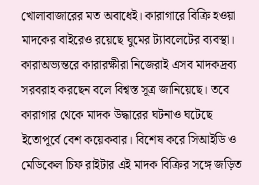খোলাবাজারের মত অবাধেই। কারাগারে বিক্রি হওয়া মাদকের বাইরেও রয়েছে ঘুমের ট্যাবলেটের ব্যবস্থা। কারাঅভ্যন্তরে কারারক্ষীরা নিজেরাই এসব মাদকদ্রব্য সরবরাহ করছেন বলে বিশ্বস্ত সূত্র জানিয়েছে। তবে কারাগার থেকে মাদক উদ্ধারের ঘটনাও ঘটেছে ইতোপূর্বে বেশ কয়েকবার। বিশেষ করে সিআইডি ও মেডিকেল চিফ রাইটার এই মাদক বিক্রির সঙ্গে জড়িত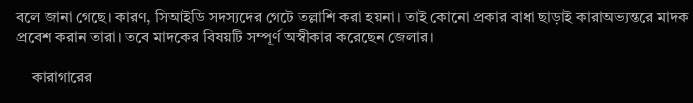বলে জানা গেছে। কারণ, সিআইডি সদস্যদের গেটে তল্লাশি করা হয়না। তাই কোনো প্রকার বাধা ছাড়াই কারাঅভ্যন্তরে মাদক প্রবেশ করান তারা। তবে মাদকের বিষয়টি সম্পূর্ণ অস্বীকার করেছেন জেলার।

    কারাগারের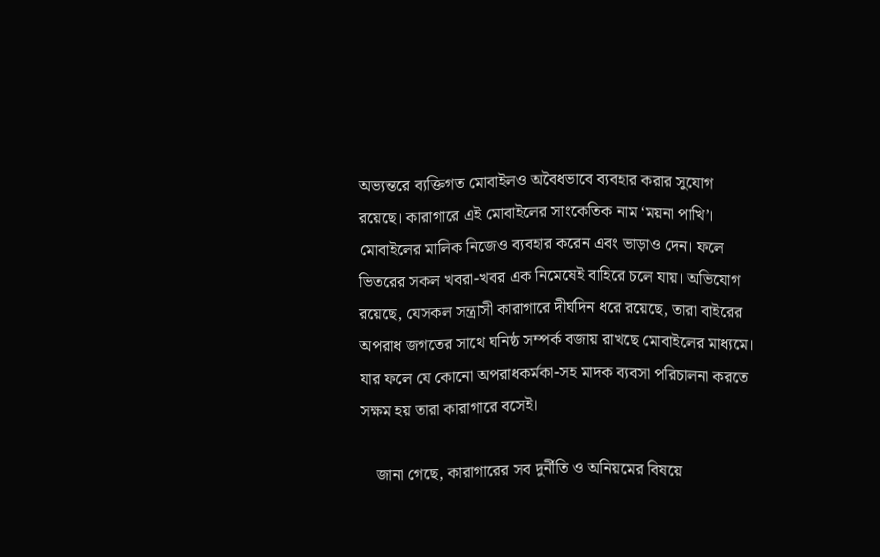অভ্যন্তরে ব্যক্তিগত মোবাইলও অবৈধভাবে ব্যবহার করার সুযোগ রয়েছে। কারাগারে এই মোবাইলের সাংকেতিক নাম ‘ময়না পাখি’। মোবাইলের মালিক নিজেও ব্যবহার করেন এবং ভাড়াও দেন। ফলে ভিতরের সকল খবরা-খবর এক নিমেষেই বাহিরে চলে যায়। অভিযোগ রয়েছে, যেসকল সন্ত্রাসী কারাগারে দীর্ঘদিন ধরে রয়েছে, তারা বাইরের অপরাধ জগতের সাথে ঘনিষ্ঠ সম্পর্ক বজায় রাখছে মোবাইলের মাধ্যমে। যার ফলে যে কোনো অপরাধকর্মকা-সহ মাদক ব্যবসা পরিচালনা করতে সক্ষম হয় তারা কারাগারে বসেই।

    জানা গেছে, কারাগারের সব দুর্নীতি ও অনিয়মের বিষয়ে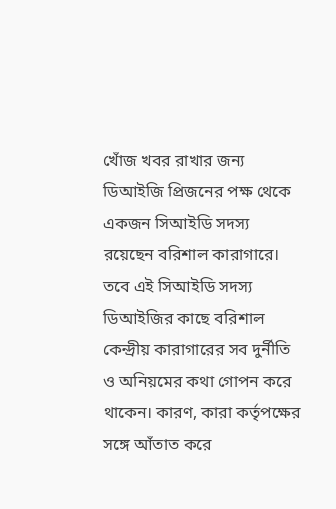খোঁজ খবর রাখার জন্য ডিআইজি প্রিজনের পক্ষ থেকে একজন সিআইডি সদস্য রয়েছেন বরিশাল কারাগারে। তবে এই সিআইডি সদস্য ডিআইজির কাছে বরিশাল কেন্দ্রীয় কারাগারের সব দুর্নীতি ও অনিয়মের কথা গোপন করে থাকেন। কারণ, কারা কর্তৃপক্ষের সঙ্গে আঁতাত করে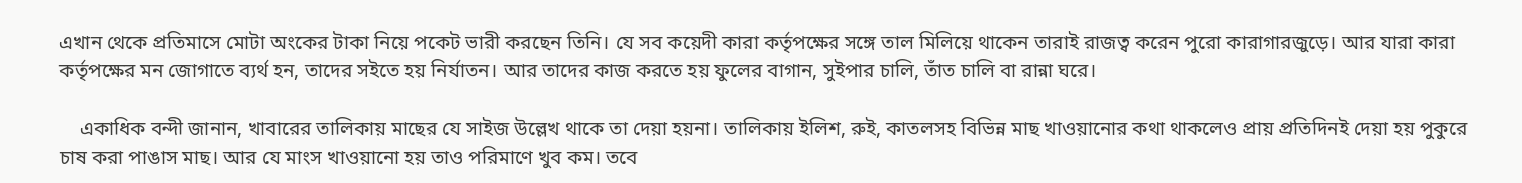এখান থেকে প্রতিমাসে মোটা অংকের টাকা নিয়ে পকেট ভারী করছেন তিনি। যে সব কয়েদী কারা কর্তৃপক্ষের সঙ্গে তাল মিলিয়ে থাকেন তারাই রাজত্ব করেন পুরো কারাগারজুড়ে। আর যারা কারা কর্তৃপক্ষের মন জোগাতে ব্যর্থ হন, তাদের সইতে হয় নির্যাতন। আর তাদের কাজ করতে হয় ফুলের বাগান, সুইপার চালি, তাঁত চালি বা রান্না ঘরে।

    একাধিক বন্দী জানান, খাবারের তালিকায় মাছের যে সাইজ উল্লেখ থাকে তা দেয়া হয়না। তালিকায় ইলিশ, রুই, কাতলসহ বিভিন্ন মাছ খাওয়ানোর কথা থাকলেও প্রায় প্রতিদিনই দেয়া হয় পুকুরে চাষ করা পাঙাস মাছ। আর যে মাংস খাওয়ানো হয় তাও পরিমাণে খুব কম। তবে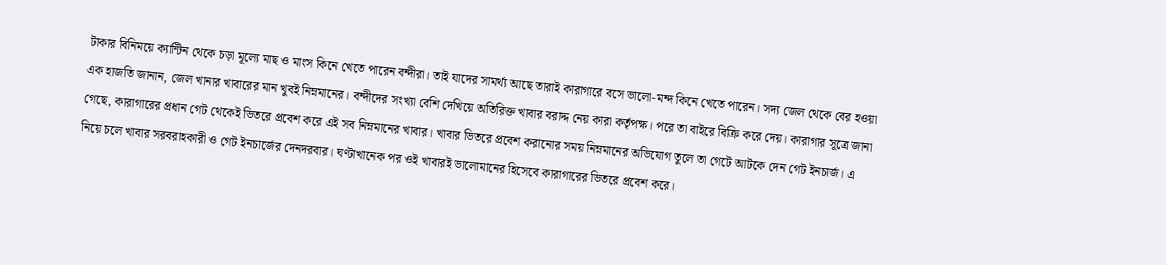টাকার বিনিময়ে ক্যান্টিন থেকে চড়া মূল্যে মাছ ও মাংস কিনে খেতে পারেন বন্দীরা। তাই যাদের সামর্থ্য আছে তারাই কারাগারে বসে ভালো-মন্দ কিনে খেতে পারেন। সদ্য জেল থেকে বের হওয়া এক হাজতি জানান, জেল খানার খাবারের মান খুবই নিম্নমানের। বন্দীদের সংখ্যা বেশি দেখিয়ে অতিরিক্ত খাবার বরাদ্দ নেয় কারা কর্তৃপক্ষ। পরে তা বাইরে বিক্রি করে দেয়। কারাগার সূত্রে জানা গেছে, কারাগারের প্রধান গেট থেকেই ভিতরে প্রবেশ করে এই সব নিম্নমানের খাবার। খাবার ভিতরে প্রবেশ করানোর সময় নিম্নমানের অভিযোগ তুলে তা গেটে আটকে দেন গেট ইনচার্জ। এ নিয়ে চলে খাবার সরবরাহকারী ও গেট ইনচার্জের দেনদরবার। ঘণ্টাখানেক পর ওই খাবারই ভালোমানের হিসেবে কারাগারের ভিতরে প্রবেশ করে।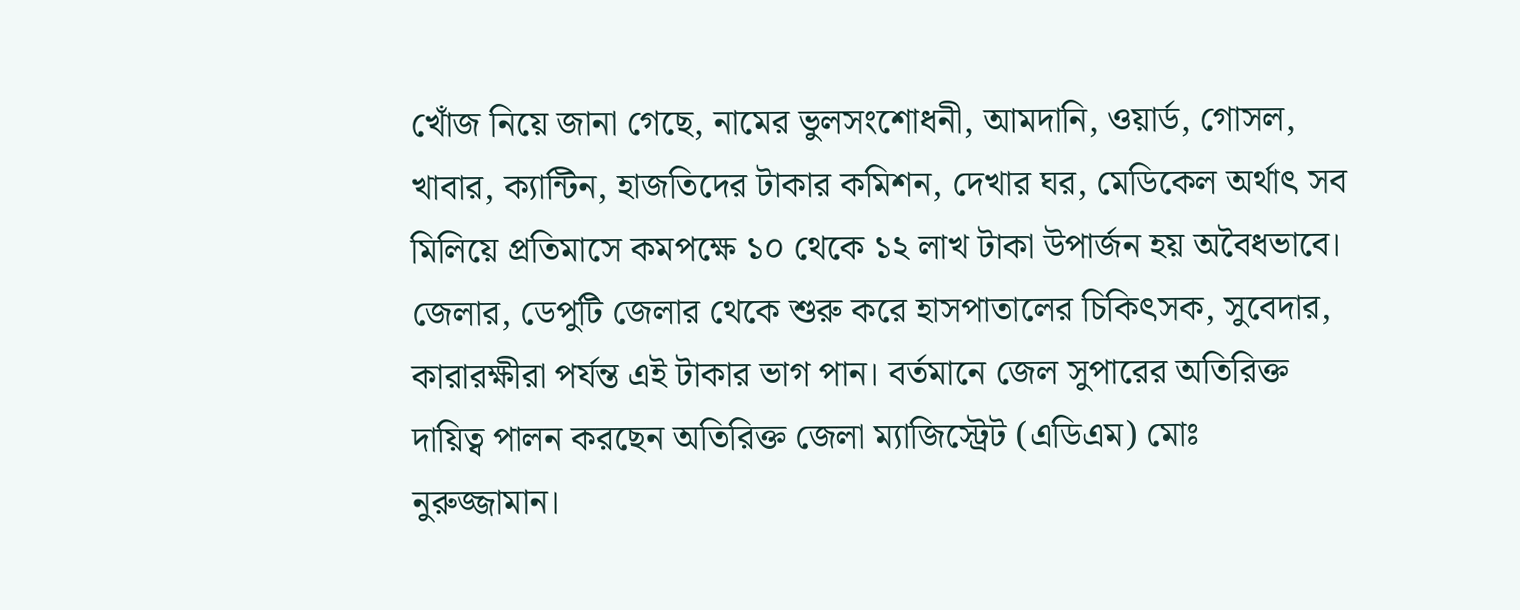খোঁজ নিয়ে জানা গেছে, নামের ভুলসংশোধনী, আমদানি, ওয়ার্ড, গোসল, খাবার, ক্যান্টিন, হাজতিদের টাকার কমিশন, দেখার ঘর, মেডিকেল অর্থাৎ সব মিলিয়ে প্রতিমাসে কমপক্ষে ১০ থেকে ১২ লাখ টাকা উপার্জন হয় অবৈধভাবে। জেলার, ডেপুটি জেলার থেকে শুরু করে হাসপাতালের চিকিৎসক, সুবেদার, কারারক্ষীরা পর্যন্ত এই টাকার ভাগ পান। বর্তমানে জেল সুপারের অতিরিক্ত দায়িত্ব পালন করছেন অতিরিক্ত জেলা ম্যাজিস্ট্রেট (এডিএম) মোঃ নুরুজ্জামান।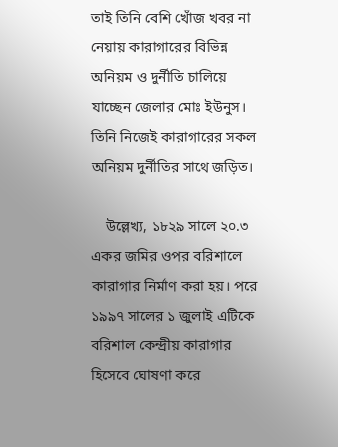তাই তিনি বেশি খোঁজ খবর না নেয়ায় কারাগারের বিভিন্ন অনিয়ম ও দুর্নীতি চালিয়ে যাচ্ছেন জেলার মোঃ ইউনুস। তিনি নিজেই কারাগারের সকল অনিয়ম দুর্নীতির সাথে জড়িত।

    উল্লেখ্য, ১৮২৯ সালে ২০.৩ একর জমির ওপর বরিশালে কারাগার নির্মাণ করা হয়। পরে ১৯৯৭ সালের ১ জুলাই এটিকে বরিশাল কেন্দ্রীয় কারাগার হিসেবে ঘোষণা করে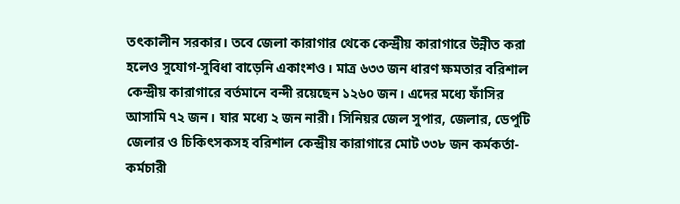তৎকালীন সরকার। তবে জেলা কারাগার থেকে কেন্দ্রীয় কারাগারে উন্নীত করা হলেও সুযোগ-সুবিধা বাড়েনি একাংশও। মাত্র ৬৩৩ জন ধারণ ক্ষমতার বরিশাল কেন্দ্রীয় কারাগারে বর্তমানে বন্দী রয়েছেন ১২৬০ জন। এদের মধ্যে ফাঁসির আসামি ৭২ জন। যার মধ্যে ২ জন নারী। সিনিয়র জেল সুপার, জেলার, ডেপুটি জেলার ও চিকিৎসকসহ বরিশাল কেন্দ্রীয় কারাগারে মোট ৩৩৮ জন কর্মকর্তা-কর্মচারী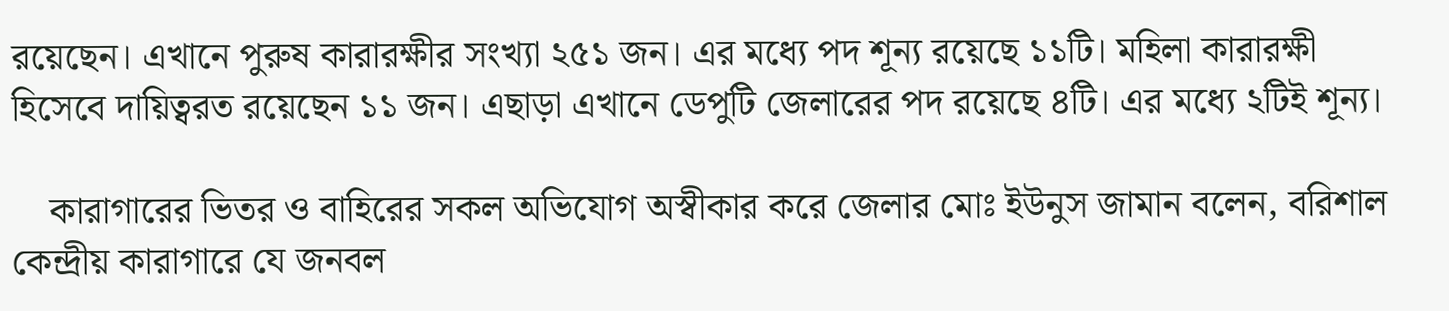রয়েছেন। এখানে পুরুষ কারারক্ষীর সংখ্যা ২৫১ জন। এর মধ্যে পদ শূন্য রয়েছে ১১টি। মহিলা কারারক্ষী হিসেবে দায়িত্বরত রয়েছেন ১১ জন। এছাড়া এখানে ডেপুটি জেলারের পদ রয়েছে ৪টি। এর মধ্যে ২টিই শূন্য।

    কারাগারের ভিতর ও বাহিরের সকল অভিযোগ অস্বীকার করে জেলার মোঃ ইউনুস জামান বলেন, বরিশাল কেন্দ্রীয় কারাগারে যে জনবল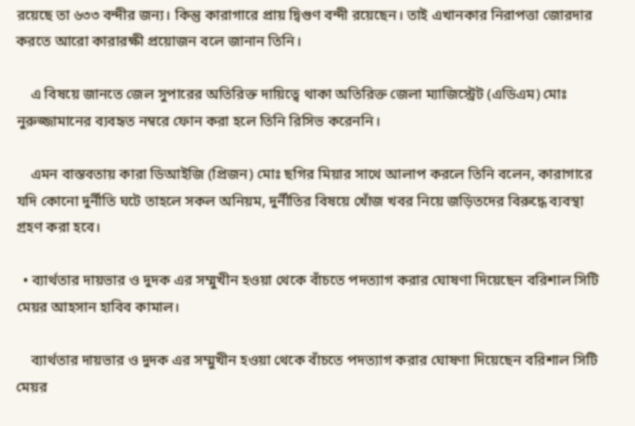রয়েছে তা ৬৩৩ বন্দীর জন্য। কিন্তু কারাগারে প্রায় দ্বিগুণ বন্দী রয়েছেন। তাই এখানকার নিরাপত্তা জোরদার করতে আরো কারারক্ষী প্রয়োজন বলে জানান তিনি।

    এ বিষয়ে জানতে জেল সুপারের অতিরিক্ত দায়িত্বে থাকা অতিরিক্ত জেলা ম্যাজিস্ট্রেট (এডিএম) মোঃ নুরুজ্জামানের ব্যবহৃত নম্বরে ফোন করা হলে তিনি রিসিভ করেননি।

    এমন বাস্তবতায় কারা ডিআইজি (প্রিজন) মোঃ ছগির মিয়ার সাথে আলাপ করলে তিনি বলেন, কারাগারে যদি কোনো দুর্নীতি ঘটে তাহলে সকল অনিয়ম, দুর্নীতির বিষয়ে খোঁজ খবর নিয়ে জড়িতদের বিরুদ্ধে ব্যবস্থা গ্রহণ করা হবে।

  • ব্যার্থতার দায়ভার ও দুদক এর সম্মুখীন হওয়া থেকে বাঁচতে পদত্যাগ করার ঘোষণা দিয়েছেন বরিশাল সিটি মেয়র আহসান হাবিব কামাল।

    ব্যার্থতার দায়ভার ও দুদক এর সম্মুখীন হওয়া থেকে বাঁচতে পদত্যাগ করার ঘোষণা দিয়েছেন বরিশাল সিটি মেয়র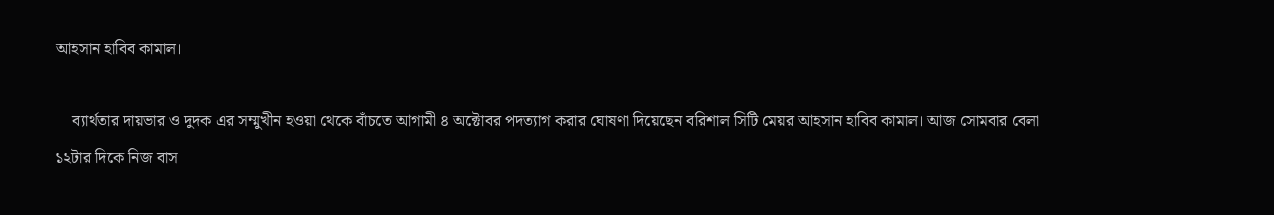আহসান হাবিব কামাল।

    ব্যার্থতার দায়ভার ও দুদক এর সম্মুখীন হওয়া থেকে বাঁচতে আগামী ৪ অক্টোবর পদত্যাগ করার ঘোষণা দিয়েছেন বরিশাল সিটি মেয়র আহসান হাবিব কামাল। আজ সোমবার বেলা ১২টার দিকে নিজ বাস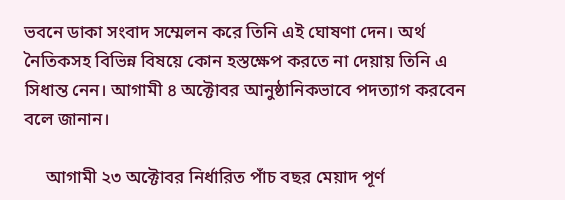ভবনে ডাকা সংবাদ সম্মেলন করে তিনি এই ঘোষণা দেন। অর্থ নৈতিকসহ বিভিন্ন বিষয়ে কোন হস্তক্ষেপ করতে না দেয়ায় তিনি এ সিধান্ত নেন। আগামী ৪ অক্টোবর আনুষ্ঠানিকভাবে পদত্যাগ করবেন বলে জানান।

     আগামী ২৩ অক্টোবর নির্ধারিত পাঁচ বছর মেয়াদ পূর্ণ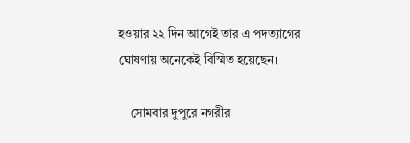হওয়ার ২২ দিন আগেই তার এ পদত্যাগের ঘোষণায় অনেকেই বিস্মিত হয়েছেন।

    সোমবার দুপুরে নগরীর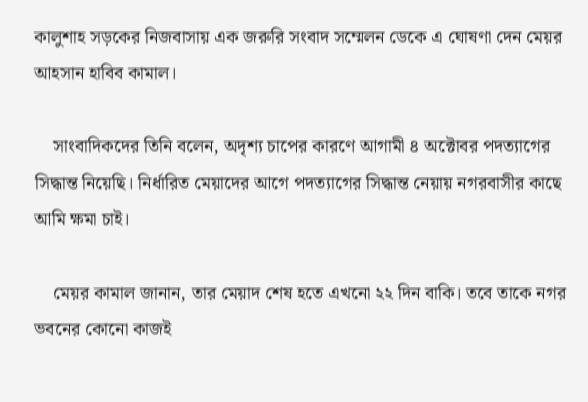কালুশাহ সড়কের নিজবাসায় এক জরুরি সংবাদ সম্মেলন ডেকে এ ঘোষণা দেন মেয়র আহসান হাবিব কামাল।

    সাংবাদিকদের তিনি বলেন, অদৃশ্য চাপের কারণে আগামী ৪ অক্টোবর পদত্যাগের সিদ্ধান্ত নিয়েছি। নির্ধারিত মেয়াদের আগে পদত্যাগের সিদ্ধান্ত নেয়ায় নগরবাসীর কাছে আমি ক্ষমা চাই।

    মেয়র কামাল জানান, তার মেয়াদ শেষ হতে এখনো ২২ দিন বাকি। তবে তাকে নগর ভবনের কোনো কাজই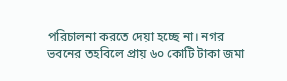পরিচালনা করতে দেয়া হচ্ছে না। নগর ভবনের তহবিলে প্রায় ৬০ কোটি টাকা জমা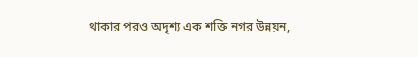থাকার পরও অদৃশ্য এক শক্তি নগর উন্নয়ন,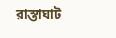রাস্তাঘাট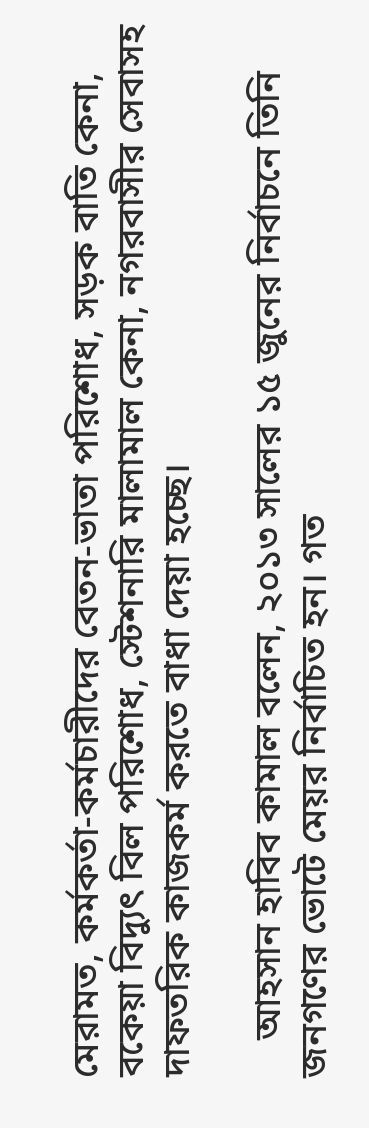মেরামত, কর্মকর্তা-কর্মচারীদের বেতন-ভাতা পরিশোধ, সড়ক বাতি কেনা, বকেয়া বিদ্যুৎ বিল পরিশোধ, স্টেশনারি মালামাল কেনা, নগরবাসীর সেবাসহ দাফতরিক কাজকর্ম করতে বাধা দেয়া হচ্ছে।

    আহসান হাবিব কামাল বলেন, ২০১৩ সালের ১৫ জুনের নির্বাচনে তিনি জনগণের ভোটে মেয়র নির্বাচিত হন। গত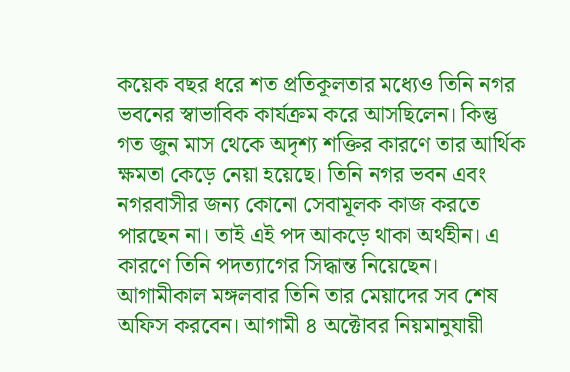কয়েক বছর ধরে শত প্রতিকূলতার মধ্যেও তিনি নগর ভবনের স্বাভাবিক কার্যক্রম করে আসছিলেন। কিন্তু গত জুন মাস থেকে অদৃশ্য শক্তির কারণে তার আর্থিক ক্ষমতা কেড়ে নেয়া হয়েছে। তিনি নগর ভবন এবং নগরবাসীর জন্য কোনো সেবামূলক কাজ করতে পারছেন না। তাই এই পদ আকড়ে থাকা অর্থহীন। এ কারণে তিনি পদত্যাগের সিদ্ধান্ত নিয়েছেন। আগামীকাল মঙ্গলবার তিনি তার মেয়াদের সব শেষ অফিস করবেন। আগামী ৪ অক্টোবর নিয়মানুযায়ী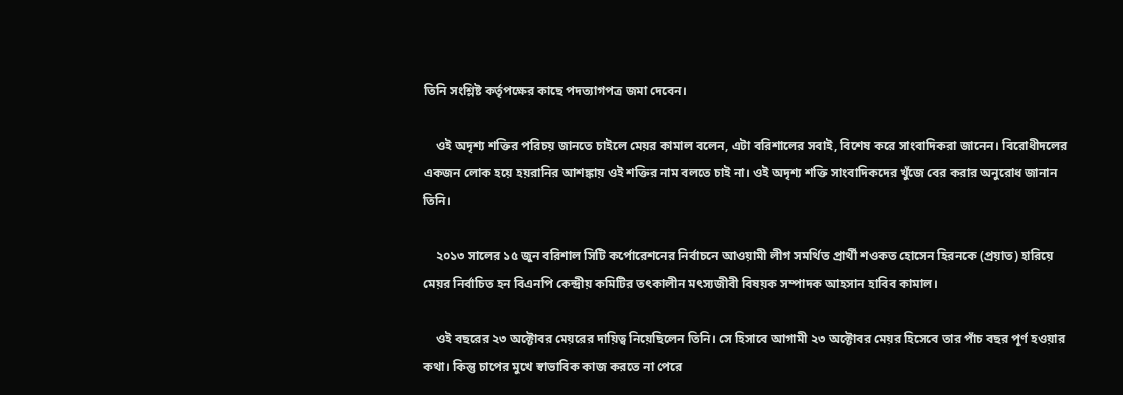তিনি সংশ্লিষ্ট কর্তৃপক্ষের কাছে পদত্যাগপত্র জমা দেবেন।

    ওই অদৃশ্য শক্তির পরিচয় জানতে চাইলে মেয়র কামাল বলেন, এটা বরিশালের সবাই, বিশেষ করে সাংবাদিকরা জানেন। বিরোধীদলের একজন লোক হয়ে হয়রানির আশঙ্কায় ওই শক্তির নাম বলতে চাই না। ওই অদৃশ্য শক্তি সাংবাদিকদের খুঁজে বের করার অনুরোধ জানান তিনি।

    ২০১৩ সালের ১৫ জুন বরিশাল সিটি কর্পোরেশনের নির্বাচনে আওয়ামী লীগ সমর্থিত প্রার্থী শওকত হোসেন হিরনকে (প্রয়াত) হারিয়ে মেয়র নির্বাচিত হন বিএনপি কেন্দ্রীয় কমিটির তৎকালীন মৎস্যজীবী বিষয়ক সম্পাদক আহসান হাবিব কামাল।

    ওই বছরের ২৩ অক্টোবর মেয়রের দায়িত্ব নিয়েছিলেন তিনি। সে হিসাবে আগামী ২৩ অক্টোবর মেয়র হিসেবে তার পাঁচ বছর পূর্ণ হওয়ার কথা। কিন্তু চাপের মুখে স্বাভাবিক কাজ করতে না পেরে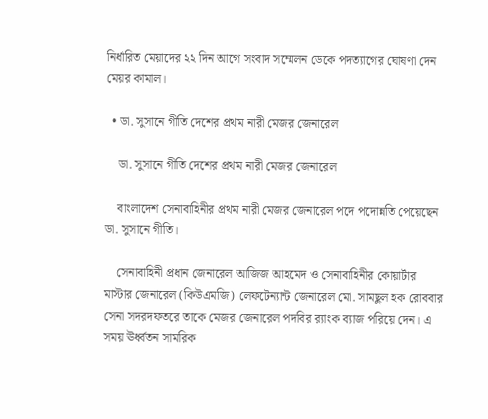নির্ধারিত মেয়াদের ২২ দিন আগে সংবাদ সম্মেলন ডেকে পদত্যাগের ঘোষণা দেন মেয়র কামাল।

  • ডা. সুসানে গীতি দেশের প্রথম নারী মেজর জেনারেল

    ডা. সুসানে গীতি দেশের প্রথম নারী মেজর জেনারেল

    বাংলাদেশ সেনাবাহিনীর প্রথম নারী মেজর জেনারেল পদে পদোন্নতি পেয়েছেন ডা. সুসানে গীতি।

    সেনাবাহিনী প্রধান জেনারেল আজিজ আহমেদ ও সেনাবাহিনীর কোয়ার্টার মাস্টার জেনারেল (কিউএমজি) লেফটেন্যান্ট জেনারেল মো. সামছুল হক রোববার সেনা সদরদফতরে তাকে মেজর জেনারেল পদবির র‌্যাংক ব্যাজ পরিয়ে দেন। এ সময় ঊর্ধ্বতন সামরিক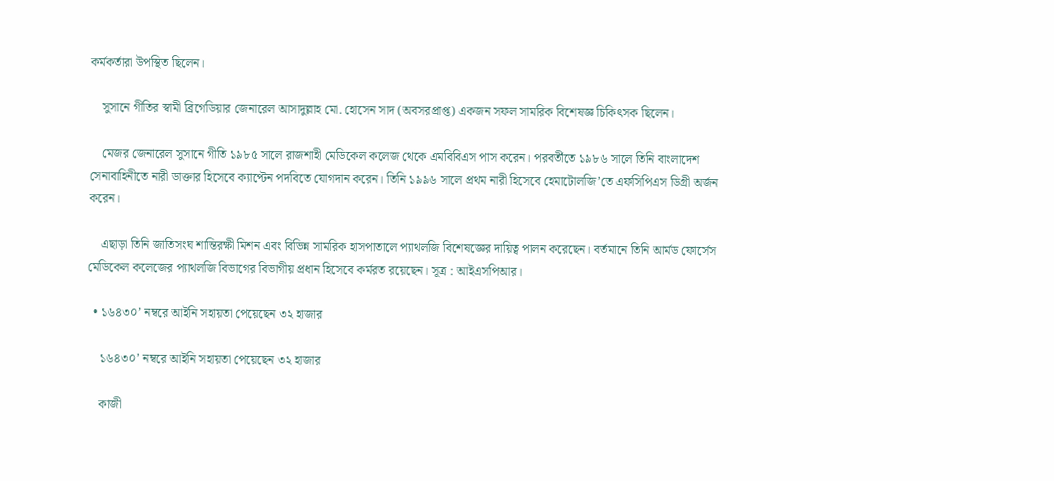কর্মকর্তারা উপস্থিত ছিলেন।

    সুসানে গীতির স্বামী ব্রিগেডিয়ার জেনারেল আসাদুল্লাহ মো. হোসেন সাদ (অবসরপ্রাপ্ত) একজন সফল সামরিক বিশেষজ্ঞ চিকিৎসক ছিলেন।

    মেজর জেনারেল সুসানে গীতি ১৯৮৫ সালে রাজশাহী মেডিকেল কলেজ থেকে এমবিবিএস পাস করেন। পরবর্তীতে ১৯৮৬ সালে তিনি বাংলাদেশ সেনাবাহিনীতে নারী ডাক্তার হিসেবে ক্যাপ্টেন পদবিতে যোগদান করেন। তিনি ১৯৯৬ সালে প্রথম নারী হিসেবে হেমাটোলজি’তে এফসিপিএস ডিগ্রী অর্জন করেন।

    এছাড়া তিনি জাতিসংঘ শান্তিরক্ষী মিশন এবং বিভিন্ন সামরিক হাসপাতালে প্যাথলজি বিশেষজ্ঞের দায়িত্ব পালন করেছেন। বর্তমানে তিনি আর্মড ফোর্সেস মেডিকেল কলেজের প্যাথলজি বিভাগের বিভাগীয় প্রধান হিসেবে কর্মরত রয়েছেন। সূত্র : আইএসপিআর।

  • ১৬৪৩০’ নম্বরে আইনি সহায়তা পেয়েছেন ৩২ হাজার

    ১৬৪৩০’ নম্বরে আইনি সহায়তা পেয়েছেন ৩২ হাজার

    কাজী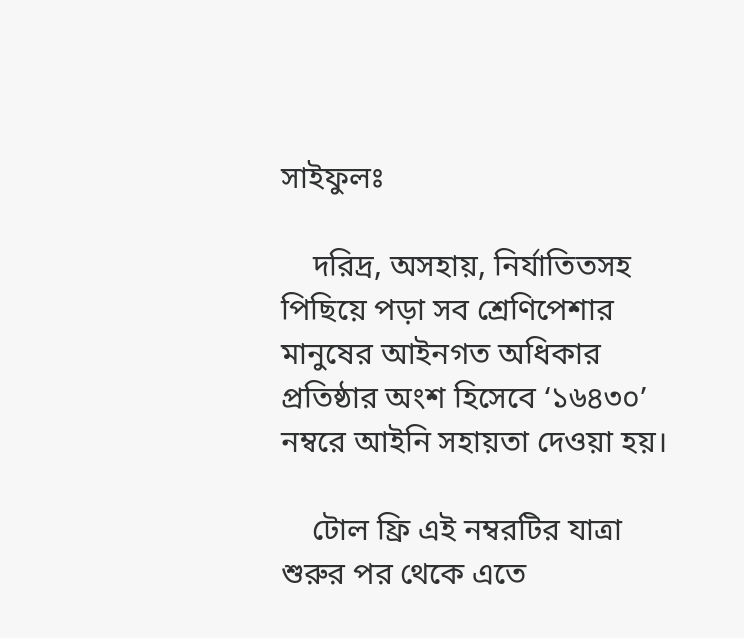সাইফুলঃ

    দরিদ্র, অসহায়, নির্যাতিতসহ পিছিয়ে পড়া সব শ্রেণিপেশার মানুষের আইনগত অধিকার প্রতিষ্ঠার অংশ হিসেবে ‘১৬৪৩০’ নম্বরে আইনি সহায়তা দেওয়া হয়।

    টোল ফ্রি এই নম্বরটির যাত্রা শুরুর পর থেকে এতে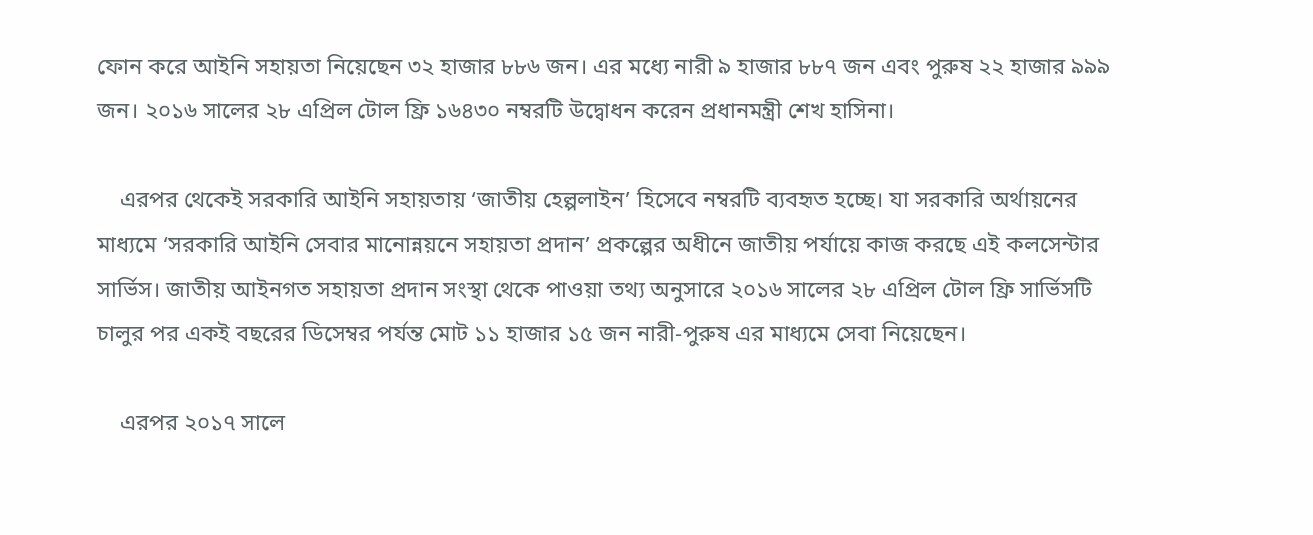ফোন করে আইনি সহায়তা নিয়েছেন ৩২ হাজার ৮৮৬ জন। এর মধ্যে নারী ৯ হাজার ৮৮৭ জন এবং পুরুষ ২২ হাজার ৯৯৯ জন। ২০১৬ সালের ২৮ এপ্রিল টোল ফ্রি ১৬৪৩০ নম্বরটি উদ্বোধন করেন প্রধানমন্ত্রী শেখ হাসিনা।

    এরপর থেকেই সরকারি আইনি সহায়তায় ‘জাতীয় হেল্পলাইন’ হিসেবে নম্বরটি ব্যবহৃত হচ্ছে। যা সরকারি অর্থায়নের মাধ্যমে ‘সরকারি আইনি সেবার মানোন্নয়নে সহায়তা প্রদান’ প্রকল্পের অধীনে জাতীয় পর্যায়ে কাজ করছে এই কলসেন্টার সার্ভিস। জাতীয় আইনগত সহায়তা প্রদান সংস্থা থেকে পাওয়া তথ্য অনুসারে ২০১৬ সালের ২৮ এপ্রিল টোল ফ্রি সার্ভিসটি চালুর পর একই বছরের ডিসেম্বর পর্যন্ত মোট ১১ হাজার ১৫ জন নারী-পুরুষ এর মাধ্যমে সেবা নিয়েছেন।

    এরপর ২০১৭ সালে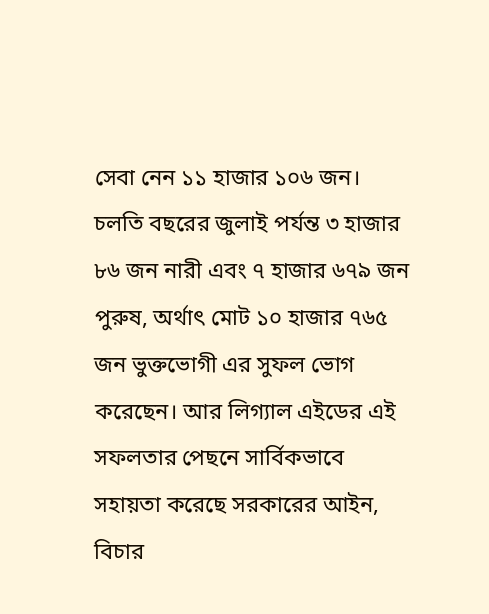সেবা নেন ১১ হাজার ১০৬ জন। চলতি বছরের জুলাই পর্যন্ত ৩ হাজার ৮৬ জন নারী এবং ৭ হাজার ৬৭৯ জন পুরুষ, অর্থাৎ মোট ১০ হাজার ৭৬৫ জন ভুক্তভোগী এর সুফল ভোগ করেছেন। আর লিগ্যাল এইডের এই সফলতার পেছনে সার্বিকভাবে সহায়তা করেছে সরকারের আইন, বিচার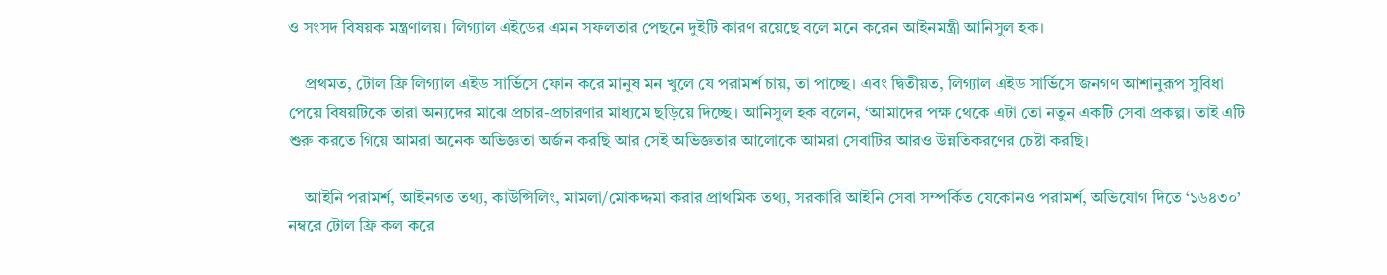ও সংসদ বিষয়ক মন্ত্রণালয়। লিগ্যাল এইডের এমন সফলতার পেছনে দুইটি কারণ রয়েছে বলে মনে করেন আইনমন্ত্রী আনিসুল হক।

    প্রথমত, টোল ফ্রি লিগ্যাল এইড সার্ভিসে ফোন করে মানুষ মন খুলে যে পরামর্শ চায়, তা পাচ্ছে। এবং দ্বিতীয়ত, লিগ্যাল এইড সার্ভিসে জনগণ আশানুরূপ সুবিধা পেয়ে বিষয়টিকে তারা অন্যদের মাঝে প্রচার-প্রচারণার মাধ্যমে ছড়িয়ে দিচ্ছে। আনিসুল হক বলেন, ‘আমাদের পক্ষ থেকে এটা তো নতুন একটি সেবা প্রকল্প। তাই এটি শুরু করতে গিয়ে আমরা অনেক অভিজ্ঞতা অর্জন করছি আর সেই অভিজ্ঞতার আলোকে আমরা সেবাটির আরও উন্নতিকরণের চেষ্টা করছি।

    আইনি পরামর্শ, আইনগত তথ্য, কাউন্সিলিং, মামলা/মোকদ্দমা করার প্রাথমিক তথ্য, সরকারি আইনি সেবা সম্পর্কিত যেকোনও পরামর্শ, অভিযোগ দিতে ‘১৬৪৩০’ নম্বরে টোল ফ্রি কল করে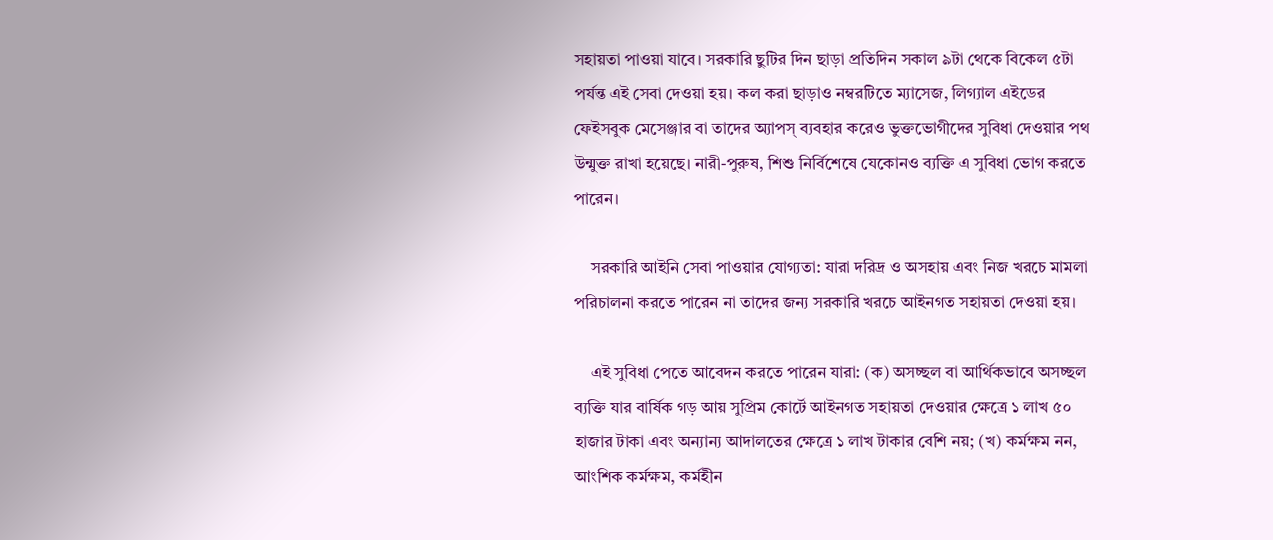সহায়তা পাওয়া যাবে। সরকারি ছুটির দিন ছাড়া প্রতিদিন সকাল ৯টা থেকে বিকেল ৫টা পর্যন্ত এই সেবা দেওয়া হয়। কল করা ছাড়াও নম্বরটিতে ম্যাসেজ, লিগ্যাল এইডের ফেইসবুক মেসেঞ্জার বা তাদের অ্যাপস্ ব্যবহার করেও ভুক্তভোগীদের সুবিধা দেওয়ার পথ উন্মুক্ত রাখা হয়েছে। নারী-পুরুষ, শিশু নির্বিশেষে যেকোনও ব্যক্তি এ সুবিধা ভোগ করতে পারেন।

    সরকারি আইনি সেবা পাওয়ার যোগ্যতা: যারা দরিদ্র ও অসহায় এবং নিজ খরচে মামলা পরিচালনা করতে পারেন না তাদের জন্য সরকারি খরচে আইনগত সহায়তা দেওয়া হয়।

    এই সুবিধা পেতে আবেদন করতে পারেন যারা: (ক) অসচ্ছল বা আর্থিকভাবে অসচ্ছল ব্যক্তি যার বার্ষিক গড় আয় সুপ্রিম কোর্টে আইনগত সহায়তা দেওয়ার ক্ষেত্রে ১ লাখ ৫০ হাজার টাকা এবং অন্যান্য আদালতের ক্ষেত্রে ১ লাখ টাকার বেশি নয়; (খ) কর্মক্ষম নন, আংশিক কর্মক্ষম, কর্মহীন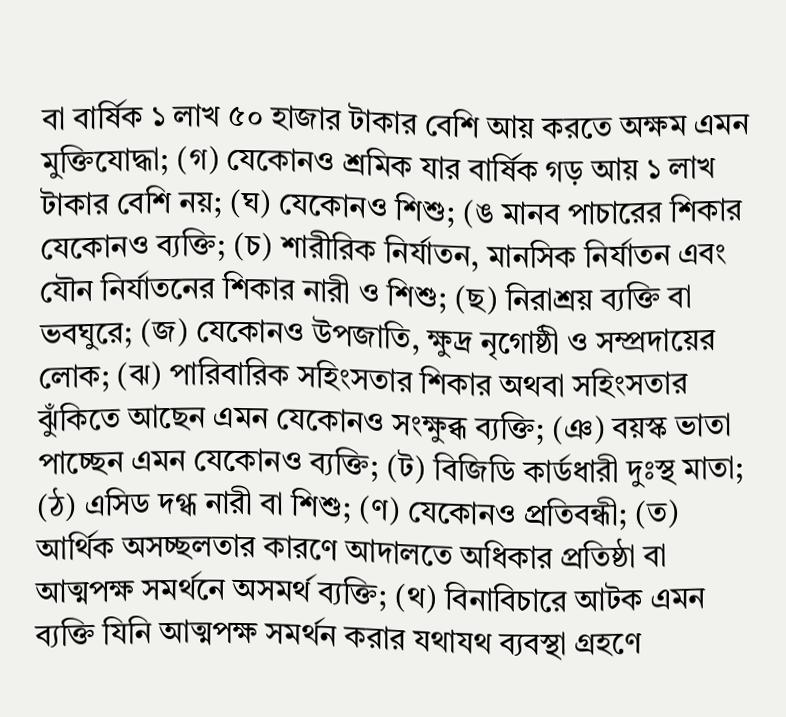বা বার্ষিক ১ লাখ ৫০ হাজার টাকার বেশি আয় করতে অক্ষম এমন মুক্তিযোদ্ধা; (গ) যেকোনও শ্রমিক যার বার্ষিক গড় আয় ১ লাখ টাকার বেশি নয়; (ঘ) যেকোনও শিশু; (ঙ মানব পাচারের শিকার যেকোনও ব্যক্তি; (চ) শারীরিক নির্যাতন, মানসিক নির্যাতন এবং যৌন নির্যাতনের শিকার নারী ও শিশু; (ছ) নিরাশ্রয় ব্যক্তি বা ভবঘুরে; (জ) যেকোনও উপজাতি, ক্ষুদ্র নৃগোষ্ঠী ও সম্প্রদায়ের লোক; (ঝ) পারিবারিক সহিংসতার শিকার অথবা সহিংসতার ঝুঁকিতে আছেন এমন যেকোনও সংক্ষুব্ধ ব্যক্তি; (ঞ) বয়স্ক ভাতা পাচ্ছেন এমন যেকোনও ব্যক্তি; (ট) বিজিডি কার্ডধারী দুঃস্থ মাতা; (ঠ) এসিড দগ্ধ নারী বা শিশু; (ণ) যেকোনও প্রতিবন্ধী; (ত) আর্থিক অসচ্ছলতার কারণে আদালতে অধিকার প্রতিষ্ঠা বা আত্মপক্ষ সমর্থনে অসমর্থ ব্যক্তি; (থ) বিনাবিচারে আটক এমন ব্যক্তি যিনি আত্মপক্ষ সমর্থন করার যথাযথ ব্যবস্থা গ্রহণে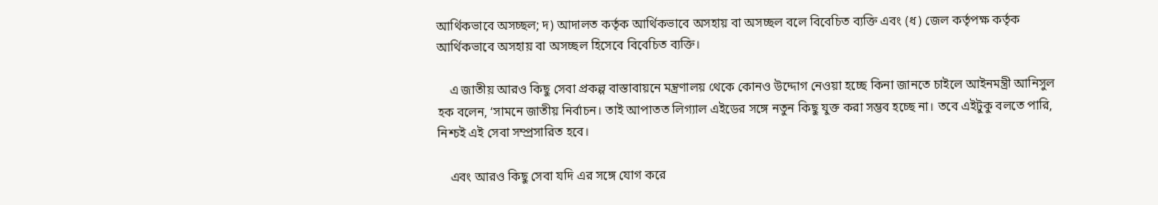আর্থিকভাবে অসচ্ছল; দ) আদালত কর্তৃক আর্থিকভাবে অসহায় বা অসচ্ছল বলে বিবেচিত ব্যক্তি এবং (ধ) জেল কর্তৃপক্ষ কর্তৃক আর্থিকভাবে অসহায় বা অসচ্ছল হিসেবে বিবেচিত ব্যক্তি।

    এ জাতীয় আরও কিছু সেবা প্রকল্প বাস্তাবায়নে মন্ত্রণালয় থেকে কোনও উদ্দোগ নেওয়া হচ্ছে কিনা জানতে চাইলে আইনমন্ত্রী আনিসুল হক বলেন, ‘সামনে জাতীয় নির্বাচন। তাই আপাতত লিগ্যাল এইডের সঙ্গে নতুন কিছু যুক্ত করা সম্ভব হচ্ছে না। তবে এইটুকু বলতে পারি, নিশ্চই এই সেবা সম্প্রসারিত হবে।

    এবং আরও কিছু সেবা যদি এর সঙ্গে যোগ করে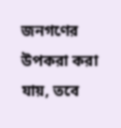জনগণের উপকরা করা যায়, তবে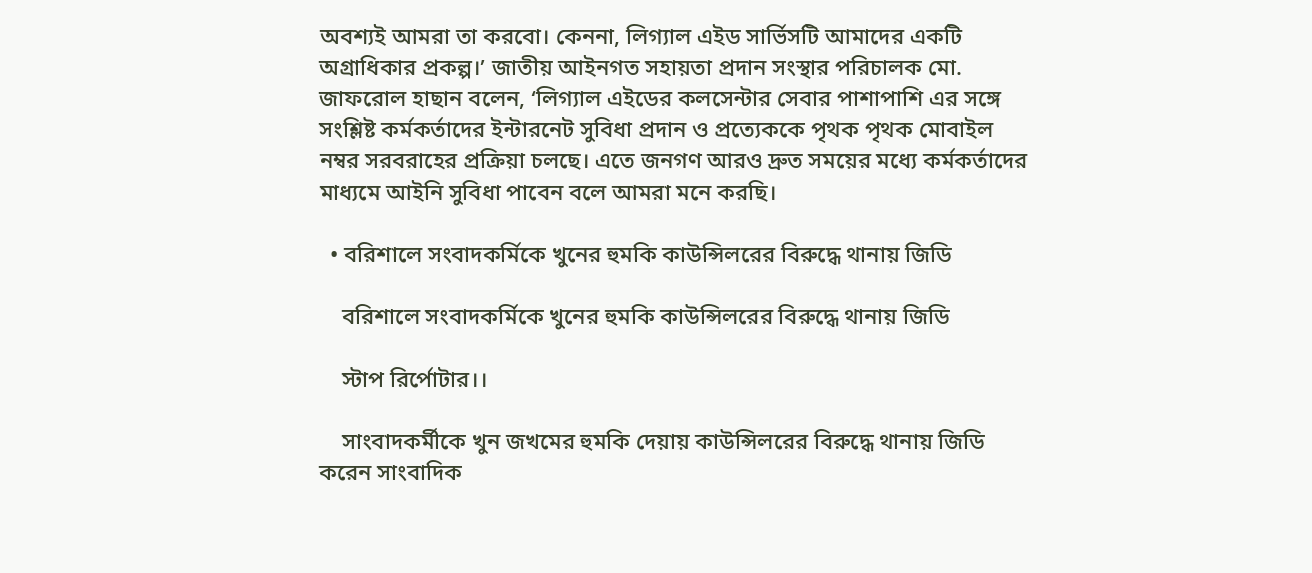অবশ্যই আমরা তা করবো। কেননা, লিগ্যাল এইড সার্ভিসটি আমাদের একটি অগ্রাধিকার প্রকল্প।’ জাতীয় আইনগত সহায়তা প্রদান সংস্থার পরিচালক মো. জাফরোল হাছান বলেন, ‘লিগ্যাল এইডের কলসেন্টার সেবার পাশাপাশি এর সঙ্গে সংশ্লিষ্ট কর্মকর্তাদের ইন্টারনেট সুবিধা প্রদান ও প্রত্যেককে পৃথক পৃথক মোবাইল নম্বর সরবরাহের প্রক্রিয়া চলছে। এতে জনগণ আরও দ্রুত সময়ের মধ্যে কর্মকর্তাদের মাধ্যমে আইনি সুবিধা পাবেন বলে আমরা মনে করছি।

  • বরিশালে সংবাদকর্মিকে খুনের হুমকি কাউন্সিলরের বিরুদ্ধে থানায় জিডি

    বরিশালে সংবাদকর্মিকে খুনের হুমকি কাউন্সিলরের বিরুদ্ধে থানায় জিডি

    স্টাপ রির্পোটার।।

    সাংবাদকর্মীকে খুন জখমের হুমকি দেয়ায় কাউন্সিলরের বিরুদ্ধে থানায় জিডি করেন সাংবাদিক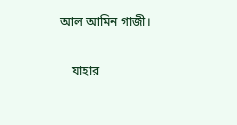আল আমিন গাজী।

    যাহার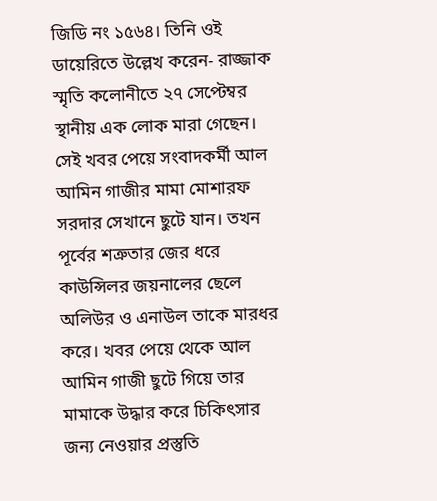জিডি নং ১৫৬৪। তিনি ওই ডায়েরিতে উল্লেখ করেন- রাজ্জাক স্মৃতি কলোনীতে ২৭ সেপ্টেম্বর স্থানীয় এক লোক মারা গেছেন। সেই খবর পেয়ে সংবাদকর্মী আল আমিন গাজীর মামা মোশারফ সরদার সেখানে ছুটে যান। তখন পূর্বের শত্রুতার জের ধরে কাউন্সিলর জয়নালের ছেলে অলিউর ও এনাউল তাকে মারধর করে। খবর পেয়ে থেকে আল আমিন গাজী ছুটে গিয়ে তার মামাকে উদ্ধার করে চিকিৎসার জন্য নেওয়ার প্রস্তুতি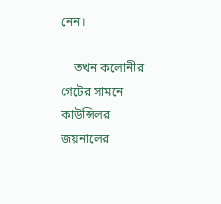নেন।

    তখন কলোনীর গেটের সামনে কাউন্সিলর জয়নালের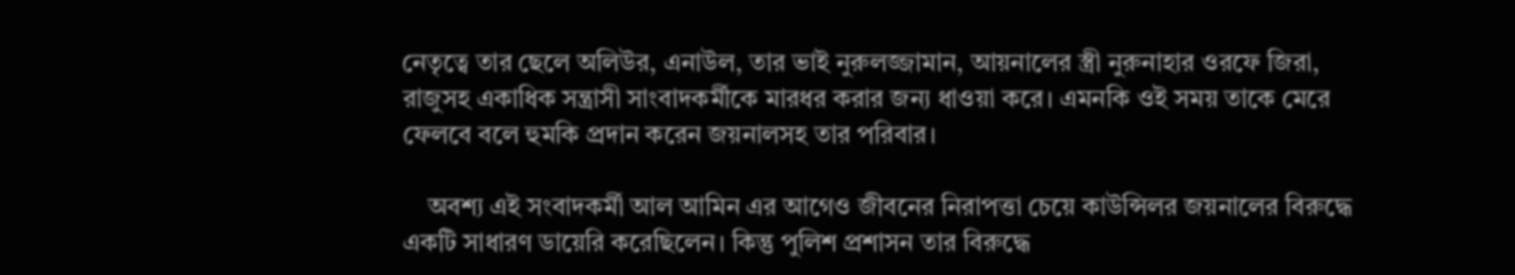নেতৃত্বে তার ছেলে অলিউর, এনাউল, তার ভাই নুরুলজ্জামান, আয়নালের স্ত্রী নুরুনাহার ওরফে জিরা, রাজুসহ একাধিক সন্ত্রাসী সাংবাদকর্মীকে মারধর করার জন্য ধাওয়া করে। এমনকি ওই সময় তাকে মেরে ফেলবে বলে হুমকি প্রদান করেন জয়নালসহ তার পরিবার।

    অবশ্য এই সংবাদকর্মী আল আমিন এর আগেও জীবনের নিরাপত্তা চেয়ে কাউন্সিলর জয়নালের বিরুদ্ধে একটি সাধারণ ডায়েরি করেছিলেন। কিন্তু পুলিশ প্রশাসন তার বিরুদ্ধে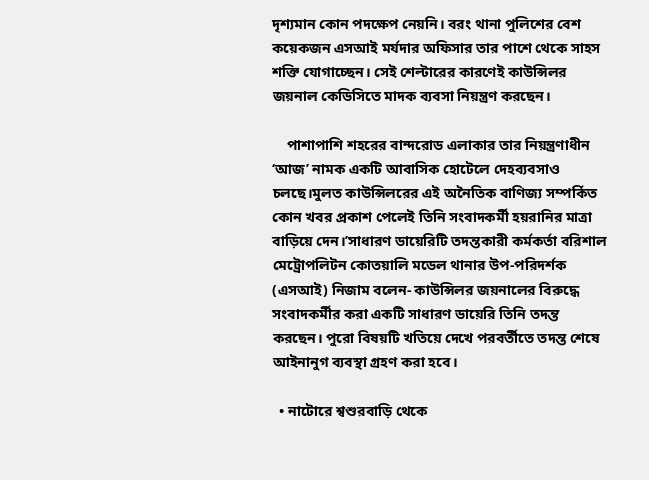দৃশ্যমান কোন পদক্ষেপ নেয়নি। বরং থানা পুলিশের বেশ কয়েকজন এসআই মর্যদার অফিসার তার পাশে থেকে সাহস শক্তি যোগাচ্ছেন। সেই শেল্টারের কারণেই কাউন্সিলর জয়নাল কেডিসিতে মাদক ব্যবসা নিয়ন্ত্রণ করছেন।

    পাশাপাশি শহরের বান্দরোড এলাকার তার নিয়ন্ত্রণাধীন ‘আজ’ নামক একটি আবাসিক হোটেলে দেহব্যবসাও চলছে।মুলত কাউন্সিলরের এই অনৈতিক বাণিজ্য সম্পর্কিত কোন খবর প্রকাশ পেলেই তিনি সংবাদকর্মী হয়রানির মাত্রা বাড়িয়ে দেন।’সাধারণ ডায়েরিটি তদন্তকারী কর্মকর্তা বরিশাল মেট্রোপলিটন কোতয়ালি মডেল থানার উপ-পরিদর্শক (এসআই) নিজাম বলেন- কাউন্সিলর জয়নালের বিরুদ্ধে সংবাদকর্মীর করা একটি সাধারণ ডায়েরি তিনি তদন্ত করছেন। পুরো বিষয়টি খতিয়ে দেখে পরবর্তীতে তদন্ত শেষে আইনানুগ ব্যবস্থা গ্রহণ করা হবে।

  • নাটোরে শ্বশুরবাড়ি থেকে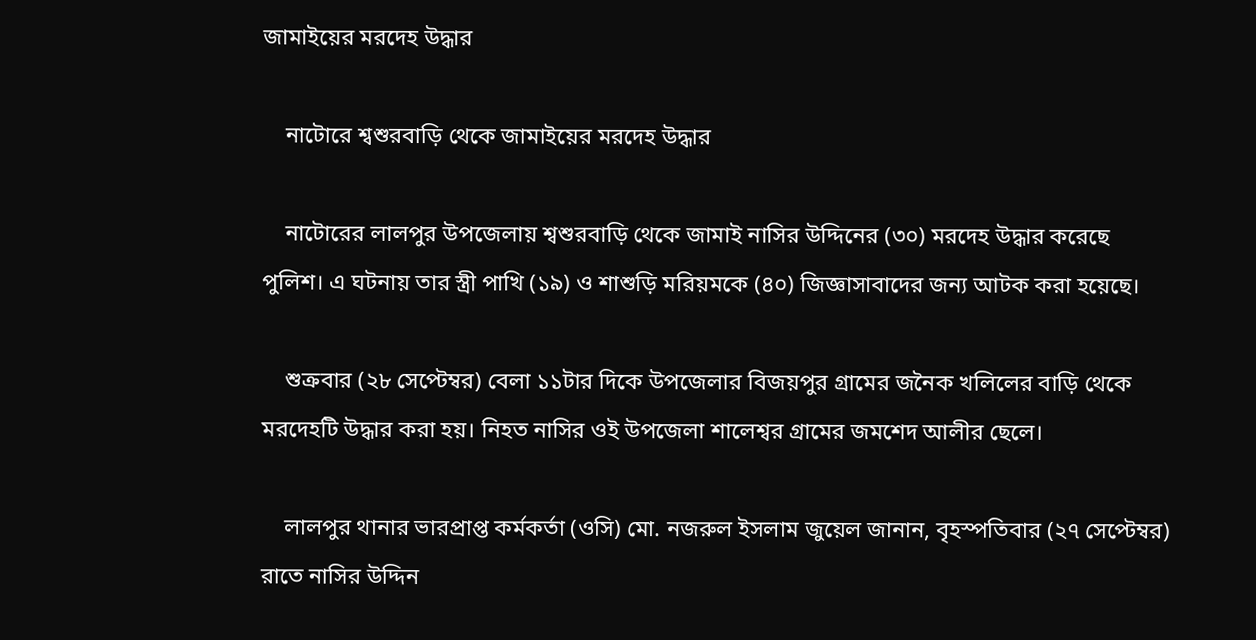জামাইয়ের মরদেহ উদ্ধার

    নাটোরে শ্বশুরবাড়ি থেকে জামাইয়ের মরদেহ উদ্ধার

    নাটোরের লালপুর উপজেলায় শ্বশুরবাড়ি থেকে জামাই নাসির উদ্দিনের (৩০) মরদেহ উদ্ধার করেছে পুলিশ। এ ঘটনায় তার স্ত্রী পাখি (১৯) ও শাশুড়ি মরিয়মকে (৪০) জিজ্ঞাসাবাদের জন্য আটক করা হয়েছে।

    শুক্রবার (২৮ সেপ্টেম্বর) বেলা ১১টার দিকে উপজেলার বিজয়পুর গ্রামের জনৈক খলিলের বাড়ি থেকে মরদেহটি উদ্ধার করা হয়। নিহত নাসির ওই উপজেলা শালেশ্বর গ্রামের জমশেদ আলীর ছেলে।

    লালপুর থানার ভারপ্রাপ্ত কর্মকর্তা (ওসি) মো. নজরুল ইসলাম জুয়েল জানান, বৃহস্পতিবার (২৭ সেপ্টেম্বর) রাতে নাসির উদ্দিন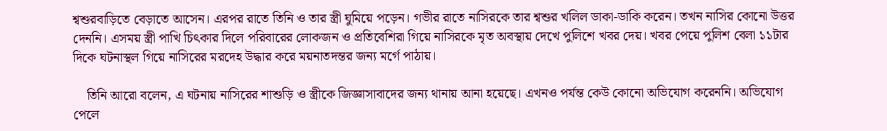শ্বশুরবাড়িতে বেড়াতে আসেন। এরপর রাতে তিনি ও তার স্ত্রী ঘুমিয়ে পড়েন। গভীর রাতে নাসিরকে তার শ্বশুর খলিল ডাকা-ডাকি করেন। তখন নাসির কোনো উত্তর দেননি। এসময় স্ত্রী পাখি চিৎকার দিলে পরিবারের লোকজন ও প্রতিবেশিরা গিয়ে নাসিরকে মৃত অবস্থায় দেখে পুলিশে খবর দেয়। খবর পেয়ে পুলিশ বেলা ১১টার দিকে ঘটনাস্থল গিয়ে নাসিরের মরদেহ উদ্ধার করে ময়নাতদন্তর জন্য মর্গে পাঠায়।

    তিনি আরো বলেন, এ ঘটনায় নাসিরের শাশুড়ি ও স্ত্রীকে জিজ্ঞাসাবাদের জন্য থানায় আনা হয়েছে। এখনও পর্যন্ত কেউ কোনো অভিযোগ করেননি। অভিযোগ পেলে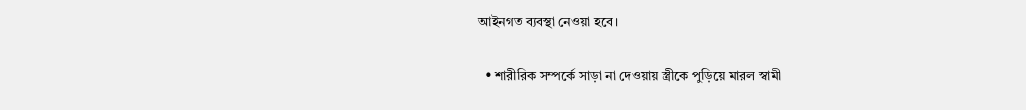আইনগত ব্যবস্থা নেওয়া হবে।

  • শারীরিক সম্পর্কে সাড়া না দেওয়ায় স্ত্রীকে পুড়িয়ে মারল স্বামী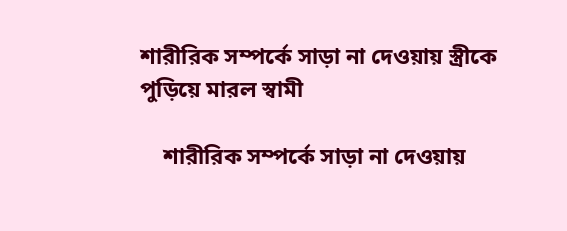শারীরিক সম্পর্কে সাড়া না দেওয়ায় স্ত্রীকে পুড়িয়ে মারল স্বামী

    শারীরিক সম্পর্কে সাড়া না দেওয়ায়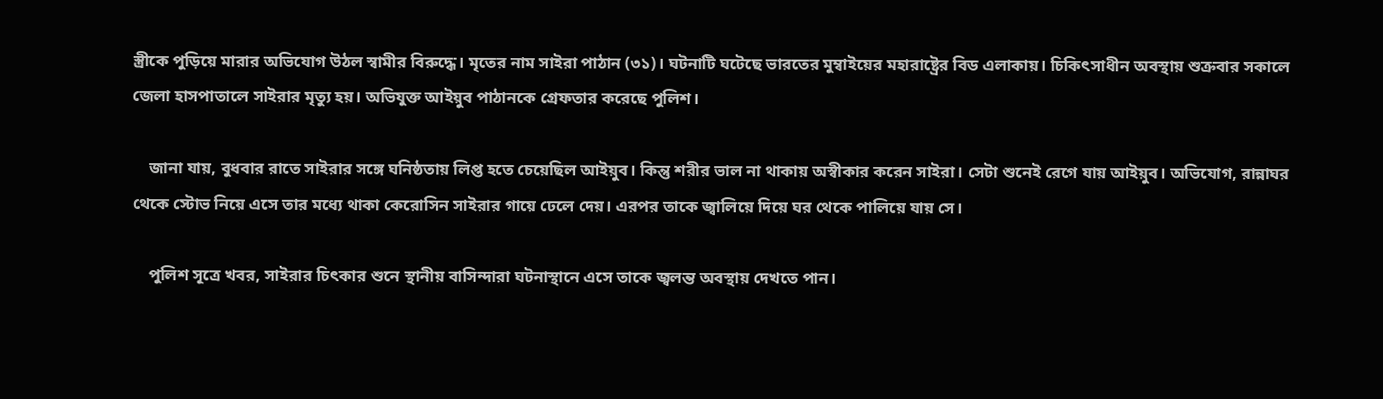স্ত্রীকে পুড়িয়ে মারার অভিযোগ উঠল স্বামীর বিরুদ্ধে। মৃতের নাম সাইরা পাঠান (৩১)। ঘটনাটি ঘটেছে ভারতের মুম্বাইয়ের মহারাষ্ট্রের বিড এলাকায়। চিকিৎসাধীন অবস্থায় শুক্রবার সকালে জেলা হাসপাতালে সাইরার মৃত্যু হয়। অভিযুক্ত আইয়ুব পাঠানকে গ্রেফতার করেছে পুলিশ।

    জানা যায়, বুধবার রাতে সাইরার সঙ্গে ঘনিষ্ঠতায় লিপ্ত হতে চেয়েছিল আইয়ুব। কিন্তু শরীর ভাল না থাকায় অস্বীকার করেন সাইরা। সেটা শুনেই রেগে যায় আইয়ুব। অভিযোগ, রান্নাঘর থেকে স্টোভ নিয়ে এসে তার মধ্যে থাকা কেরোসিন সাইরার গায়ে ঢেলে দেয়। এরপর তাকে জ্বালিয়ে দিয়ে ঘর থেকে পালিয়ে যায় সে।

    পুলিশ সূত্রে খবর, সাইরার চিৎকার শুনে স্থানীয় বাসিন্দারা ঘটনাস্থানে এসে তাকে জ্বলন্ত অবস্থায় দেখতে পান।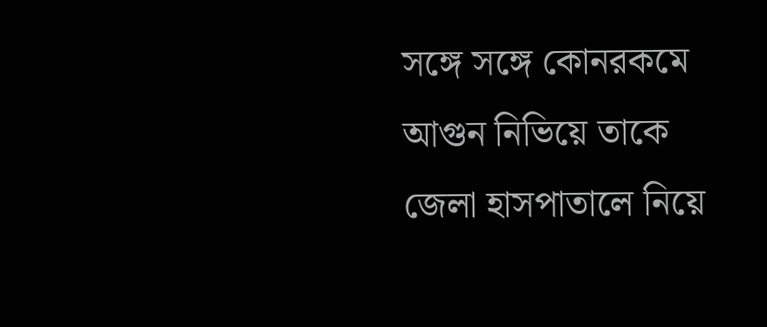সঙ্গে সঙ্গে কোনরকমে আগুন নিভিয়ে তাকে জেলা হাসপাতালে নিয়ে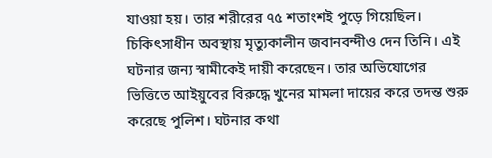যাওয়া হয়। তার শরীরের ৭৫ শতাংশই পুড়ে গিয়েছিল। চিকিৎসাধীন অবস্থায় মৃত্যুকালীন জবানবন্দীও দেন তিনি। এই ঘটনার জন্য স্বামীকেই দায়ী করেছেন। তার অভিযোগের ভিত্তিতে আইয়ুবের বিরুদ্ধে খুনের মামলা দায়ের করে তদন্ত শুরু করেছে পুলিশ। ঘটনার কথা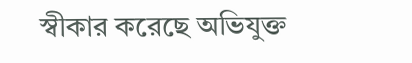স্বীকার করেছে অভিযুক্ত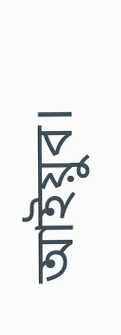আইয়ুব।